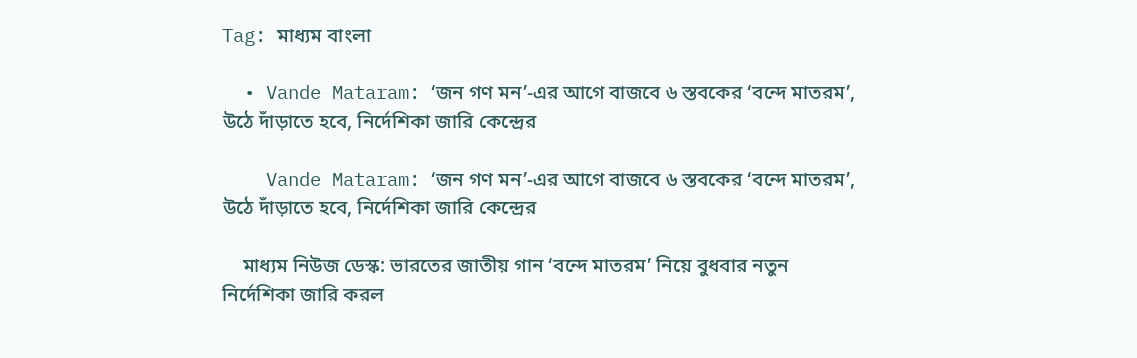Tag: মাধ্যম বাংলা

  • Vande Mataram: ‘জন গণ মন’-এর আগে বাজবে ৬ স্তবকের ‘বন্দে মাতরম’, উঠে দাঁড়াতে হবে, নির্দেশিকা জারি কেন্দ্রের

    Vande Mataram: ‘জন গণ মন’-এর আগে বাজবে ৬ স্তবকের ‘বন্দে মাতরম’, উঠে দাঁড়াতে হবে, নির্দেশিকা জারি কেন্দ্রের

    মাধ্যম নিউজ ডেস্ক: ভারতের জাতীয় গান ‘বন্দে মাতরম’ নিয়ে বুধবার নতুন নির্দেশিকা জারি করল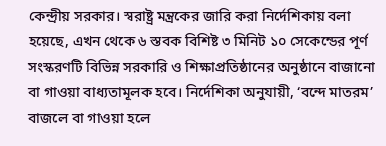কেন্দ্রীয় সরকার। স্বরাষ্ট্র মন্ত্রকের জারি করা নির্দেশিকায় বলা হয়েছে, এখন থেকে ৬ স্তবক বিশিষ্ট ৩ মিনিট ১০ সেকেন্ডের পূর্ণ সংস্করণটি বিভিন্ন সরকারি ও শিক্ষাপ্রতিষ্ঠানের অনুষ্ঠানে বাজানো বা গাওয়া বাধ্যতামূলক হবে। নির্দেশিকা অনুযায়ী, ‘বন্দে মাতরম’ বাজলে বা গাওয়া হলে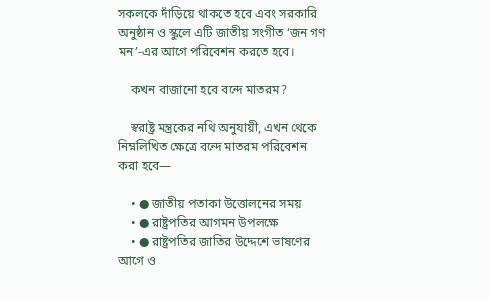সকলকে দাঁড়িয়ে থাকতে হবে এবং সরকারি অনুষ্ঠান ও স্কুলে এটি জাতীয় সংগীত ‘জন গণ মন’-এর আগে পরিবেশন করতে হবে।

    কখন বাজানো হবে বন্দে মাতরম?

    স্বরাষ্ট্র মন্ত্রকের নথি অনুযায়ী, এখন থেকে নিম্নলিখিত ক্ষেত্রে বন্দে মাতরম পরিবেশন করা হবে—

    • ● জাতীয় পতাকা উত্তোলনের সময়
    • ● রাষ্ট্রপতির আগমন উপলক্ষে
    • ● রাষ্ট্রপতির জাতির উদ্দেশে ভাষণের আগে ও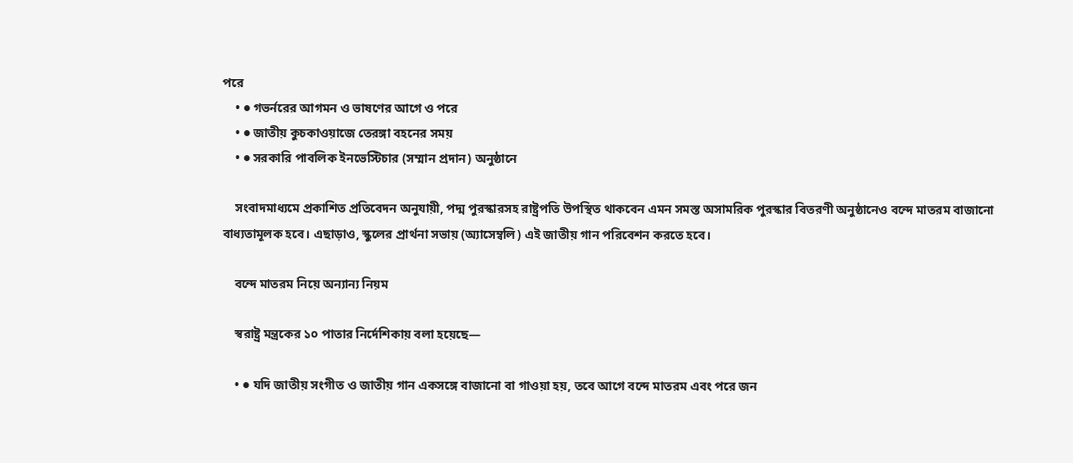পরে
    • ● গভর্নরের আগমন ও ভাষণের আগে ও পরে
    • ● জাতীয় কুচকাওয়াজে তেরঙ্গা বহনের সময়
    • ● সরকারি পাবলিক ইনভেস্টিচার (সম্মান প্রদান) অনুষ্ঠানে

    সংবাদমাধ্যমে প্রকাশিত প্রতিবেদন অনুযায়ী, পদ্ম পুরস্কারসহ রাষ্ট্রপতি উপস্থিত থাকবেন এমন সমস্ত অসামরিক পুরস্কার বিতরণী অনুষ্ঠানেও বন্দে মাতরম বাজানো বাধ্যতামূলক হবে। এছাড়াও, স্কুলের প্রার্থনা সভায় (অ্যাসেম্বলি) এই জাতীয় গান পরিবেশন করতে হবে।

    বন্দে মাতরম নিয়ে অন্যান্য নিয়ম

    স্বরাষ্ট্র মন্ত্রকের ১০ পাতার নির্দেশিকায় বলা হয়েছে—

    • ● যদি জাতীয় সংগীত ও জাতীয় গান একসঙ্গে বাজানো বা গাওয়া হয়, তবে আগে বন্দে মাতরম এবং পরে জন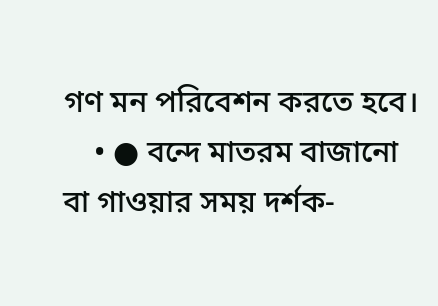গণ মন পরিবেশন করতে হবে।
    • ● বন্দে মাতরম বাজানো বা গাওয়ার সময় দর্শক-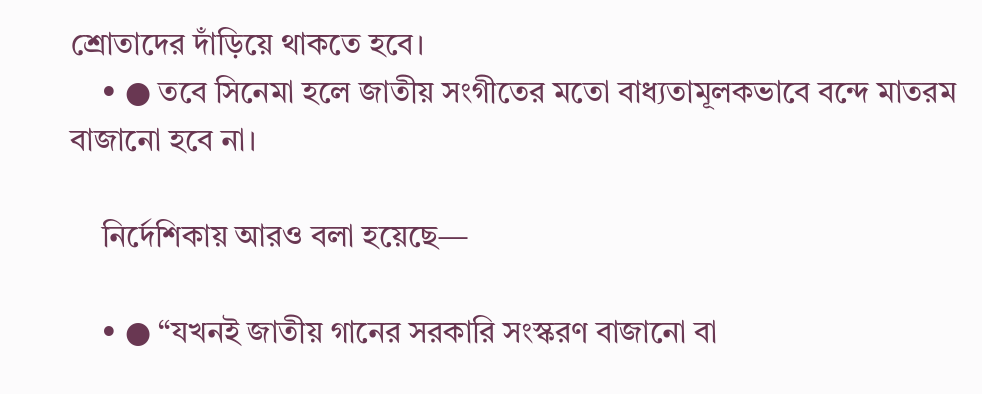শ্রোতাদের দাঁড়িয়ে থাকতে হবে।
    • ● তবে সিনেমা হলে জাতীয় সংগীতের মতো বাধ্যতামূলকভাবে বন্দে মাতরম বাজানো হবে না।

    নির্দেশিকায় আরও বলা হয়েছে—

    • ● “যখনই জাতীয় গানের সরকারি সংস্করণ বাজানো বা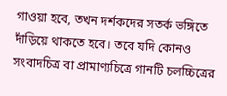গাওয়া হবে, তখন দর্শকদের সতর্ক ভঙ্গিতে দাঁড়িয়ে থাকতে হবে। তবে যদি কোনও সংবাদচিত্র বা প্রামাণ্যচিত্রে গানটি চলচ্চিত্রের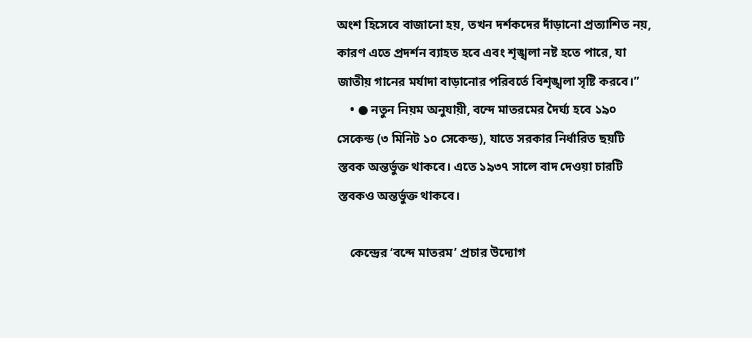অংশ হিসেবে বাজানো হয়, তখন দর্শকদের দাঁড়ানো প্রত্যাশিত নয়, কারণ এতে প্রদর্শন ব্যাহত হবে এবং শৃঙ্খলা নষ্ট হতে পারে, যা জাতীয় গানের মর্যাদা বাড়ানোর পরিবর্তে বিশৃঙ্খলা সৃষ্টি করবে।”
    • ● নতুন নিয়ম অনুযায়ী, বন্দে মাতরমের দৈর্ঘ্য হবে ১৯০ সেকেন্ড (৩ মিনিট ১০ সেকেন্ড), যাতে সরকার নির্ধারিত ছয়টি স্তবক অন্তর্ভুক্ত থাকবে। এতে ১৯৩৭ সালে বাদ দেওয়া চারটি স্তবকও অন্তর্ভুক্ত থাকবে।

    কেন্দ্রের ‘বন্দে মাতরম’ প্রচার উদ্যোগ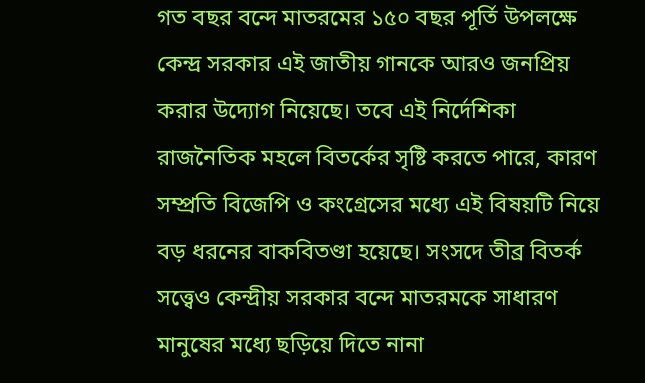গত বছর বন্দে মাতরমের ১৫০ বছর পূর্তি উপলক্ষে কেন্দ্র সরকার এই জাতীয় গানকে আরও জনপ্রিয় করার উদ্যোগ নিয়েছে। তবে এই নির্দেশিকা রাজনৈতিক মহলে বিতর্কের সৃষ্টি করতে পারে, কারণ সম্প্রতি বিজেপি ও কংগ্রেসের মধ্যে এই বিষয়টি নিয়ে বড় ধরনের বাকবিতণ্ডা হয়েছে। সংসদে তীব্র বিতর্ক সত্ত্বেও কেন্দ্রীয় সরকার বন্দে মাতরমকে সাধারণ মানুষের মধ্যে ছড়িয়ে দিতে নানা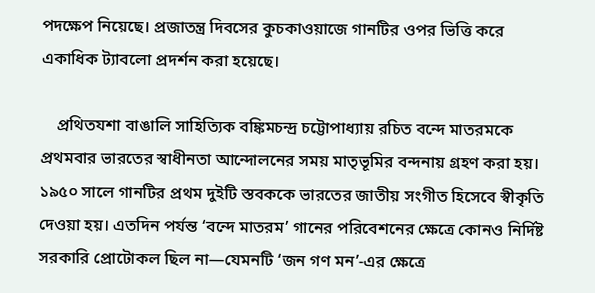পদক্ষেপ নিয়েছে। প্রজাতন্ত্র দিবসের কুচকাওয়াজে গানটির ওপর ভিত্তি করে একাধিক ট্যাবলো প্রদর্শন করা হয়েছে।

    প্রথিতযশা বাঙালি সাহিত্যিক বঙ্কিমচন্দ্র চট্টোপাধ্যায় রচিত বন্দে মাতরমকে প্রথমবার ভারতের স্বাধীনতা আন্দোলনের সময় মাতৃভূমির বন্দনায় গ্রহণ করা হয়। ১৯৫০ সালে গানটির প্রথম দুইটি স্তবককে ভারতের জাতীয় সংগীত হিসেবে স্বীকৃতি দেওয়া হয়। এতদিন পর্যন্ত ‘বন্দে মাতরম’ গানের পরিবেশনের ক্ষেত্রে কোনও নির্দিষ্ট সরকারি প্রোটোকল ছিল না—যেমনটি ‘জন গণ মন’-এর ক্ষেত্রে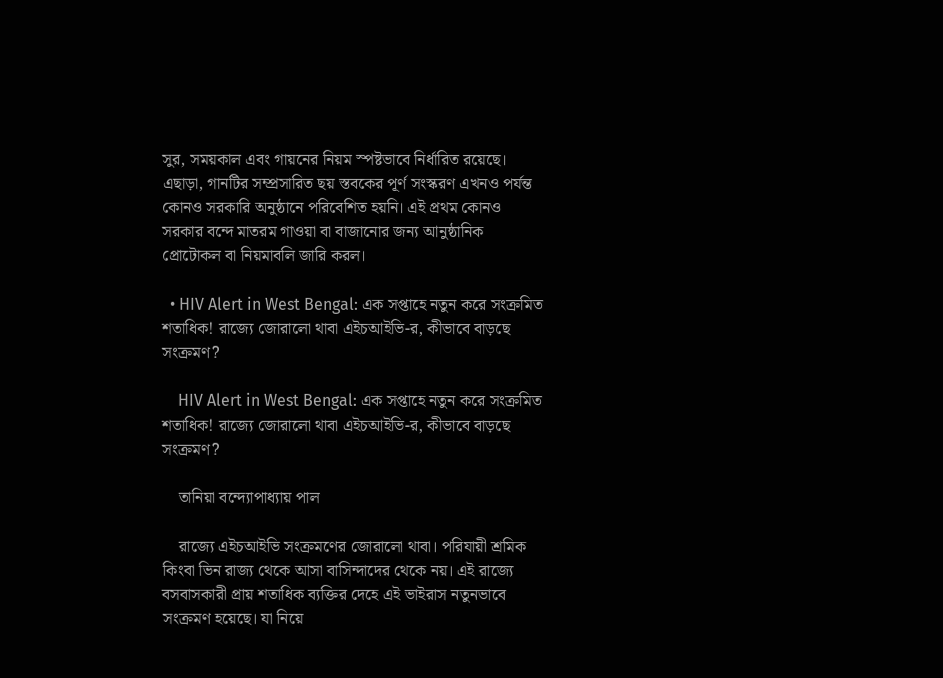সুর, সময়কাল এবং গায়নের নিয়ম স্পষ্টভাবে নির্ধারিত রয়েছে। এছাড়া, গানটির সম্প্রসারিত ছয় স্তবকের পূর্ণ সংস্করণ এখনও পর্যন্ত কোনও সরকারি অনুষ্ঠানে পরিবেশিত হয়নি। এই প্রথম কোনও সরকার বন্দে মাতরম গাওয়া বা বাজানোর জন্য আনুষ্ঠানিক প্রোটোকল বা নিয়মাবলি জারি করল।

  • HIV Alert in West Bengal: এক সপ্তাহে নতুন করে সংক্রমিত শতাধিক! রাজ্যে জোরালো থাবা এইচআইভি-র, কীভাবে বাড়ছে সংক্রমণ?

    HIV Alert in West Bengal: এক সপ্তাহে নতুন করে সংক্রমিত শতাধিক! রাজ্যে জোরালো থাবা এইচআইভি-র, কীভাবে বাড়ছে সংক্রমণ?

    তানিয়া বন্দ্যোপাধ্যায় পাল

    রাজ্যে এইচআইভি সংক্রমণের জোরালো থাবা। পরিযায়ী শ্রমিক কিংবা ভিন রাজ্য থেকে আসা বাসিন্দাদের থেকে নয়। এই রাজ্যে বসবাসকারী প্রায় শতাধিক ব্যক্তির দেহে এই ভাইরাস নতুনভাবে সংক্রমণ হয়েছে। যা নিয়ে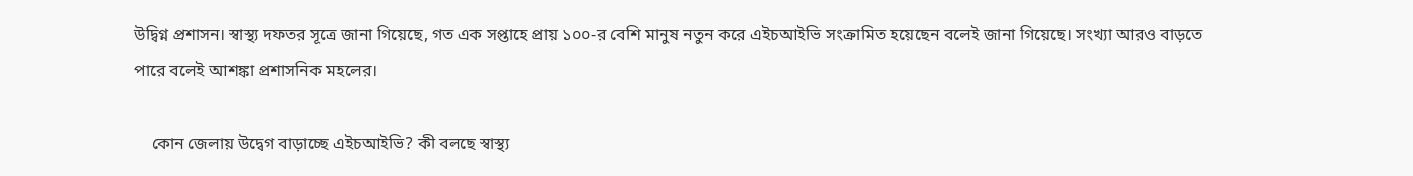উদ্বিগ্ন প্রশাসন। স্বাস্থ্য দফতর সূত্রে জানা গিয়েছে, গত এক সপ্তাহে প্রায় ১০০-র বেশি মানুষ নতুন করে এইচআইভি সংক্রামিত হয়েছেন বলেই জানা গিয়েছে। সংখ্যা আরও বাড়তে পারে বলেই আশঙ্কা প্রশাসনিক মহলের।

    কোন জেলায় উদ্বেগ বাড়াচ্ছে এইচআইভি? কী বলছে স্বাস্থ্য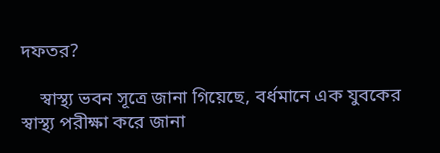দফতর?

    স্বাস্থ্য ভবন সূত্রে জানা গিয়েছে, বর্ধমানে এক যুবকের স্বাস্থ্য পরীক্ষা করে জানা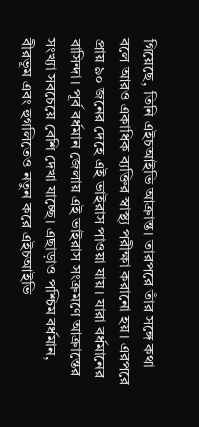গিয়েছে, তিনি এইচআইভি আক্রান্ত। তারপরে তাঁর সঙ্গে কথা বলে আরও একাধিক ব্যক্তির স্বাস্থ্য পরীক্ষা করানো হয়। এরপরে প্রায় ৯০ জনের দেহে এই ভাইরাস পাওয়া যায়। যারা বর্ধমানের বাসিন্দা। পূর্ব বর্ধমান জেলায় এই ভাইরাস সংক্রমণে আক্রান্তের সংখ্যা সবচেয়ে বেশি দেখা যাচ্ছে। এছাড়াও পশ্চিম বর্ধমান, বীরভূম এবং হুগলিতেও নতুন করে এইচআইভি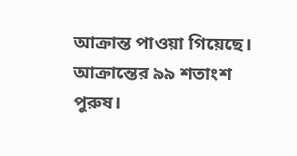আক্রান্ত পাওয়া গিয়েছে। আক্রান্তের ৯৯ শতাংশ পুরুষ।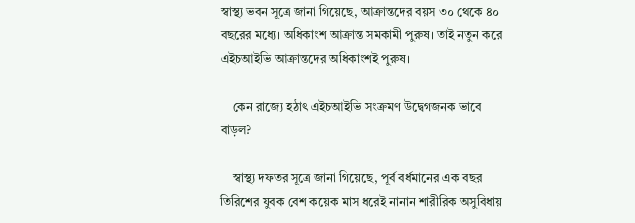স্বাস্থ্য ভবন সূত্রে জানা গিয়েছে, আক্রান্তদের বয়স ৩০ থেকে ৪০ বছরের মধ্যে। অধিকাংশ আক্রান্ত সমকামী পুরুষ। তাই নতুন করে এইচআইভি আক্রান্তদের অধিকাংশই পুরুষ।

    কেন রাজ্যে হঠাৎ এইচআইভি সংক্রমণ উদ্বেগজনক ভাবে বাড়ল?

    স্বাস্থ্য দফতর সূত্রে জানা গিয়েছে, পূর্ব বর্ধমানের এক বছর তিরিশের যুবক বেশ কয়েক মাস ধরেই নানান শারীরিক অসুবিধায়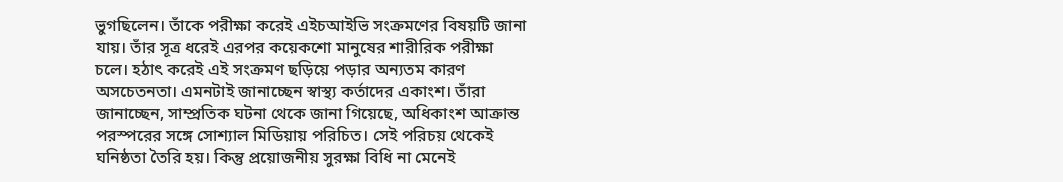ভুগছিলেন। তাঁকে পরীক্ষা করেই এইচআইভি সংক্রমণের বিষয়টি জানা যায়। তাঁর সূত্র ধরেই এরপর কয়েকশো মানুষের শারীরিক পরীক্ষা চলে। হঠাৎ করেই এই সংক্রমণ ছড়িয়ে পড়ার অন্যতম কারণ অসচেতনতা। এমনটাই জানাচ্ছেন স্বাস্থ্য কর্তাদের একাংশ। তাঁরা জানাচ্ছেন, সাম্প্রতিক ঘটনা থেকে জানা গিয়েছে, অধিকাংশ আক্রান্ত পরস্পরের সঙ্গে সোশ্যাল মিডিয়ায় পরিচিত। সেই পরিচয় থেকেই ঘনিষ্ঠতা তৈরি হয়। কিন্তু প্রয়োজনীয় সুরক্ষা বিধি না মেনেই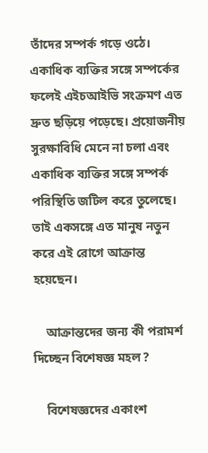তাঁদের সম্পর্ক গড়ে ওঠে। একাধিক ব্যক্তির সঙ্গে সম্পর্কের ফলেই এইচআইভি সংক্রমণ এত দ্রুত ছড়িয়ে পড়েছে। প্রয়োজনীয় সুরক্ষাবিধি মেনে না চলা এবং একাধিক ব্যক্তির সঙ্গে সম্পর্ক পরিস্থিতি জটিল করে তুলেছে। তাই একসঙ্গে এত মানুষ নতুন করে এই রোগে আক্রান্ত হয়েছেন।

    আক্রান্তদের জন্য কী পরামর্শ দিচ্ছেন বিশেষজ্ঞ মহল?

    বিশেষজ্ঞদের একাংশ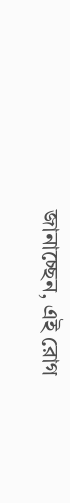জানাচ্ছেন, এই রোগ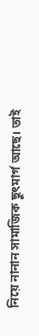নিয়ে নানান সামাজিক ছুৎমার্গ আছে। তাই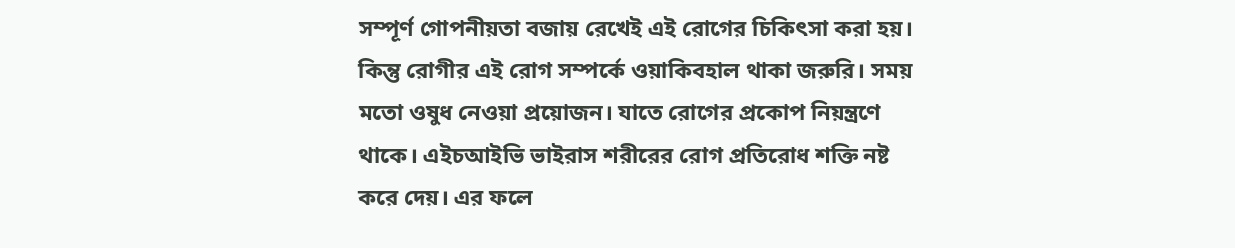সম্পূর্ণ গোপনীয়তা বজায় রেখেই এই রোগের চিকিৎসা করা হয়। কিন্তু রোগীর এই রোগ সম্পর্কে ওয়াকিবহাল থাকা জরুরি। সময় মতো ওষুধ নেওয়া প্রয়োজন। যাতে রোগের প্রকোপ নিয়ন্ত্রণে থাকে। এইচআইভি ভাইরাস শরীরের রোগ প্রতিরোধ শক্তি নষ্ট করে দেয়। এর ফলে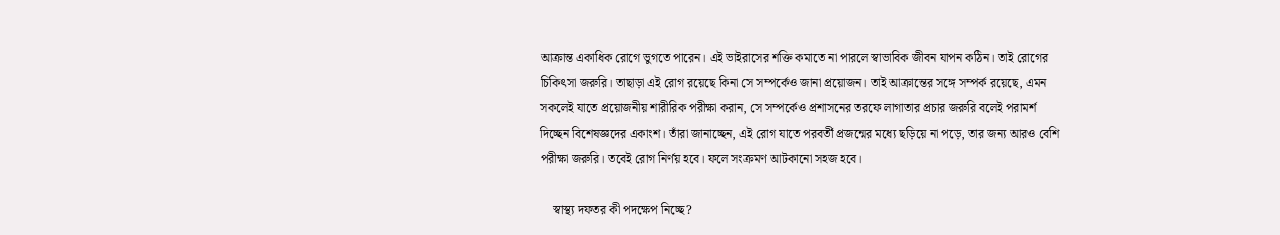আক্রান্ত একাধিক রোগে ভুগতে পারেন। এই ভাইরাসের শক্তি কমাতে না পারলে স্বাভাবিক জীবন যাপন কঠিন। তাই রোগের চিকিৎসা জরুরি‌। তাছাড়া এই রোগ রয়েছে কিনা সে সম্পর্কেও জানা প্রয়োজন। তাই আক্রান্তের সঙ্গে সম্পর্ক রয়েছে, এমন সকলেই যাতে প্রয়োজনীয় শারীরিক পরীক্ষা করান, সে সম্পর্কেও প্রশাসনের তরফে লাগাতার প্রচার জরুরি বলেই পরামর্শ দিচ্ছেন বিশেষজ্ঞদের একাংশ। তাঁরা জানাচ্ছেন, এই রোগ যাতে পরবর্তী প্রজন্মের মধ্যে ছড়িয়ে না পড়ে, তার জন্য আরও বেশি পরীক্ষা জরুরি। তবেই রোগ নির্ণয় হবে। ফলে সংক্রমণ আটকানো সহজ হবে।

    স্বাস্থ্য দফতর কী পদক্ষেপ নিচ্ছে?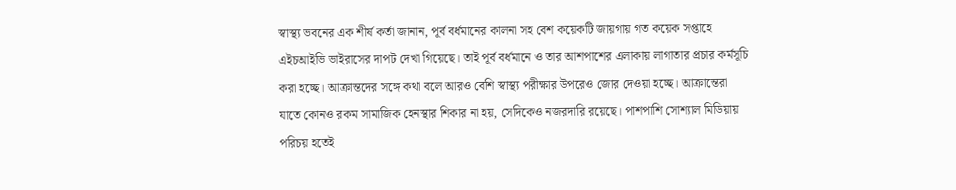স্বাস্থ্য ভবনের এক শীর্ষ কর্তা জানান, পূর্ব বর্ধমানের কালনা সহ বেশ কয়েকটি জায়গায় গত কয়েক সপ্তাহে এইচআইভি ভাইরাসের দাপট দেখা গিয়েছে। তাই পূর্ব বর্ধমানে ও তার আশপাশের এলাকায় লাগাতার প্রচার কর্মসূচি করা হচ্ছে। আক্রান্তদের সঙ্গে কথা বলে আরও বেশি স্বাস্থ্য পরীক্ষার উপরেও জোর দেওয়া হচ্ছে। আক্রান্তেরা যাতে কোনও রকম সামাজিক হেনস্থার শিকার না হয়, সেদিকেও নজরদারি রয়েছে। পাশপাশি সোশ্যাল মিডিয়ায় পরিচয় হতেই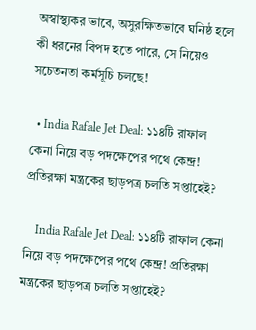অস্বাস্থ্যকর ভাবে, অসুরক্ষিতভাবে ঘনিষ্ঠ হলে কী ধরনের বিপদ হতে পারে, সে নিয়েও সচেতনতা কর্মসূচি চলছে!

  • India Rafale Jet Deal: ১১৪টি রাফাল কেনা নিয়ে বড় পদক্ষেপের পথে কেন্দ্র! প্রতিরক্ষা মন্ত্রকের ছাড়পত্র চলতি সপ্তাহেই?

    India Rafale Jet Deal: ১১৪টি রাফাল কেনা নিয়ে বড় পদক্ষেপের পথে কেন্দ্র! প্রতিরক্ষা মন্ত্রকের ছাড়পত্র চলতি সপ্তাহেই?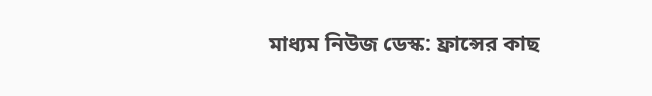মাধ্যম নিউজ ডেস্ক: ফ্রান্সের কাছ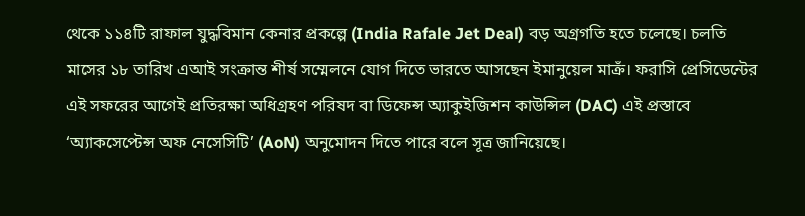থেকে ১১৪টি রাফাল যুদ্ধবিমান কেনার প্রকল্পে (India Rafale Jet Deal) বড় অগ্রগতি হতে চলেছে। চলতি মাসের ১৮ তারিখ এআই সংক্রান্ত শীর্ষ সম্মেলনে যোগ দিতে ভারতে আসছেন ইমানুয়েল মাক্রঁ। ফরাসি প্রেসিডেন্টের এই সফরের আগেই প্রতিরক্ষা অধিগ্রহণ পরিষদ বা ডিফেন্স অ্যাকুইজিশন কাউন্সিল (DAC) এই প্রস্তাবে ‘অ্যাকসেপ্টেন্স অফ নেসেসিটি’ (AoN) অনুমোদন দিতে পারে বলে সূত্র জানিয়েছে।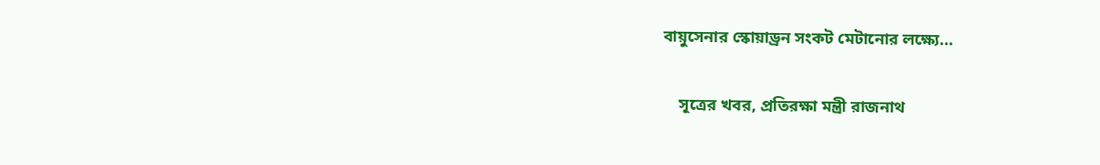বায়ুসেনার স্কোয়াড্রন সংকট মেটানোর লক্ষ্যে…

    সূত্রের খবর, প্রতিরক্ষা মন্ত্রী রাজনাথ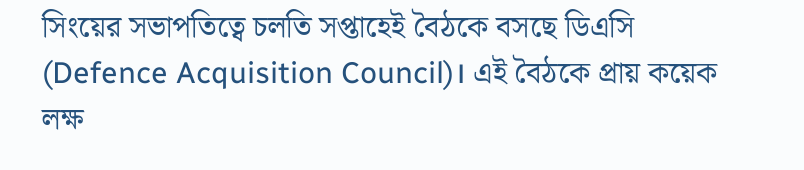সিংয়ের সভাপতিত্বে চলতি সপ্তাহেই বৈঠকে বসছে ডিএসি (Defence Acquisition Council)। এই বৈঠকে প্রায় কয়েক লক্ষ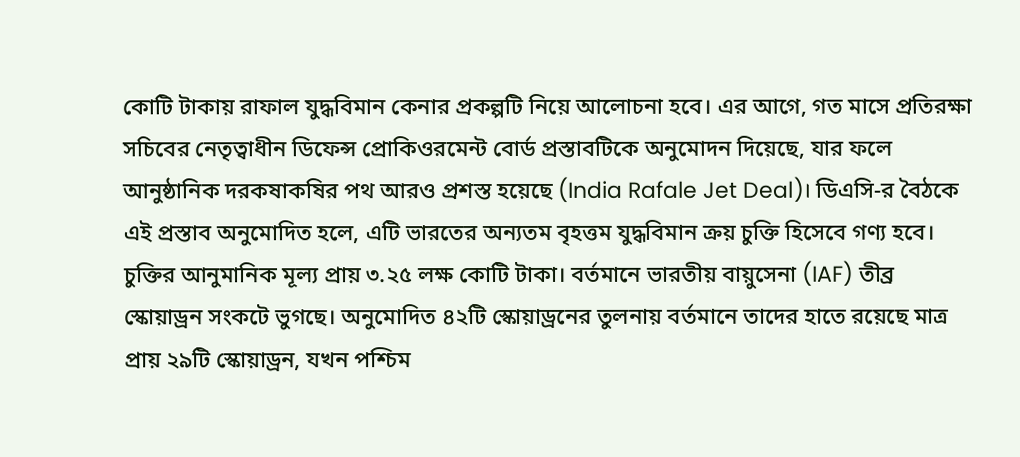কোটি টাকায় রাফাল যুদ্ধবিমান কেনার প্রকল্পটি নিয়ে আলোচনা হবে। এর আগে, গত মাসে প্রতিরক্ষা সচিবের নেতৃত্বাধীন ডিফেন্স প্রোকিওরমেন্ট বোর্ড প্রস্তাবটিকে অনুমোদন দিয়েছে, যার ফলে আনুষ্ঠানিক দরকষাকষির পথ আরও প্রশস্ত হয়েছে (India Rafale Jet Deal)। ডিএসি-র বৈঠকে এই প্রস্তাব অনুমোদিত হলে, এটি ভারতের অন্যতম বৃহত্তম যুদ্ধবিমান ক্রয় চুক্তি হিসেবে গণ্য হবে। চুক্তির আনুমানিক মূল্য প্রায় ৩.২৫ লক্ষ কোটি টাকা। বর্তমানে ভারতীয় বায়ুসেনা (IAF) তীব্র স্কোয়াড্রন সংকটে ভুগছে। অনুমোদিত ৪২টি স্কোয়াড্রনের তুলনায় বর্তমানে তাদের হাতে রয়েছে মাত্র প্রায় ২৯টি স্কোয়াড্রন, যখন পশ্চিম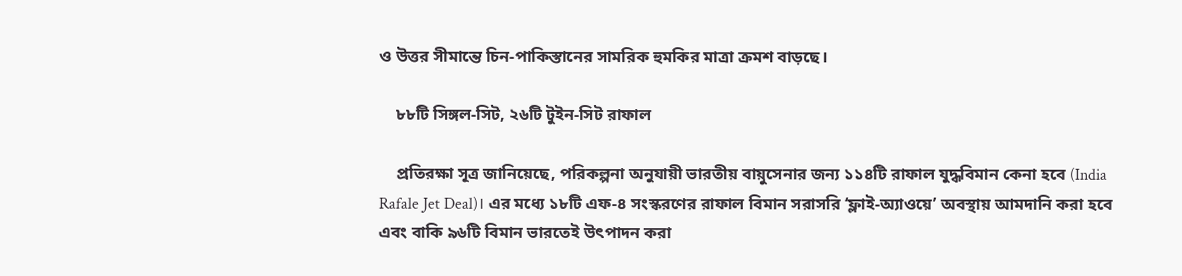ও উত্তর সীমান্তে চিন-পাকিস্তানের সামরিক হুমকির মাত্রা ক্রমশ বাড়ছে।

    ৮৮টি সিঙ্গল-সিট, ২৬টি টুইন-সিট রাফাল

    প্রতিরক্ষা সূত্র জানিয়েছে, পরিকল্পনা অনুযায়ী ভারতীয় বায়ুসেনার জন্য ১১৪টি রাফাল যুদ্ধবিমান কেনা হবে (India Rafale Jet Deal)। এর মধ্যে ১৮টি এফ-৪ সংস্করণের রাফাল বিমান সরাসরি ‘ফ্লাই-অ্যাওয়ে’ অবস্থায় আমদানি করা হবে এবং বাকি ৯৬টি বিমান ভারতেই উৎপাদন করা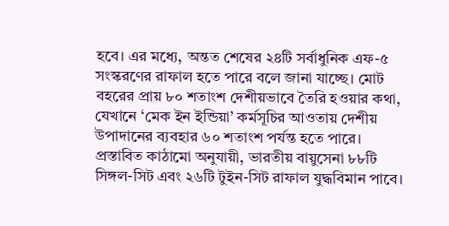হবে। এর মধ্যে, অন্তত শেষের ২৪টি সর্বাধুনিক এফ-৫ সংস্করণের রাফাল হতে পারে বলে জানা যাচ্ছে। মোট বহরের প্রায় ৮০ শতাংশ দেশীয়ভাবে তৈরি হওয়ার কথা, যেখানে ‘মেক ইন ইন্ডিয়া’ কর্মসূচির আওতায় দেশীয় উপাদানের ব্যবহার ৬০ শতাংশ পর্যন্ত হতে পারে। প্রস্তাবিত কাঠামো অনুযায়ী, ভারতীয় বায়ুসেনা ৮৮টি সিঙ্গল-সিট এবং ২৬টি টুইন-সিট রাফাল যুদ্ধবিমান পাবে।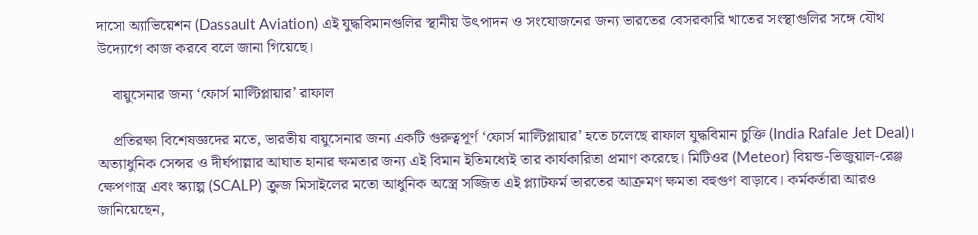দাসো অ্যাভিয়েশন (Dassault Aviation) এই যুদ্ধবিমানগুলির স্থানীয় উৎপাদন ও সংযোজনের জন্য ভারতের বেসরকারি খাতের সংস্থাগুলির সঙ্গে যৌথ উদ্যোগে কাজ করবে বলে জানা গিয়েছে।

    বায়ুসেনার জন্য ‘ফোর্স মাল্টিপ্লায়ার’ রাফাল

    প্রতিরক্ষা বিশেষজ্ঞদের মতে, ভারতীয় বায়ুসেনার জন্য একটি গুরুত্বপূর্ণ ‘ফোর্স মাল্টিপ্লায়ার’ হতে চলেছে রাফাল যুদ্ধবিমান চুক্তি (India Rafale Jet Deal)। অত্যাধুনিক সেন্সর ও দীর্ঘপাল্লার আঘাত হানার ক্ষমতার জন্য এই বিমান ইতিমধ্যেই তার কার্যকারিতা প্রমাণ করেছে। মিটিওর (Meteor) বিয়ন্ড-ভিজুয়াল-রেঞ্জ ক্ষেপণাস্ত্র এবং স্ক্যাল্প (SCALP) ক্রুজ মিসাইলের মতো আধুনিক অস্ত্রে সজ্জিত এই প্ল্যাটফর্ম ভারতের আক্রমণ ক্ষমতা বহুগুণ বাড়াবে। কর্মকর্তারা আরও জানিয়েছেন,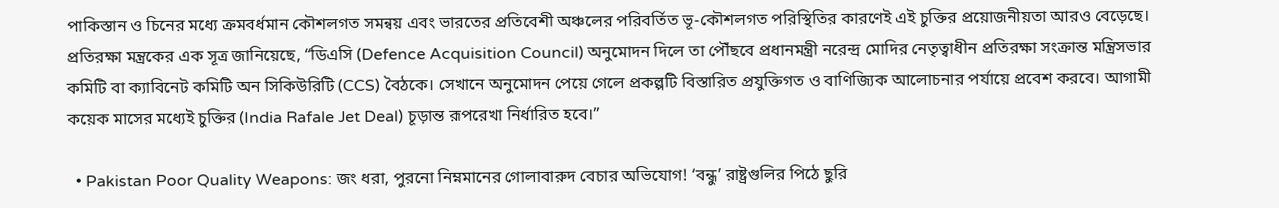পাকিস্তান ও চিনের মধ্যে ক্রমবর্ধমান কৌশলগত সমন্বয় এবং ভারতের প্রতিবেশী অঞ্চলের পরিবর্তিত ভূ-কৌশলগত পরিস্থিতির কারণেই এই চুক্তির প্রয়োজনীয়তা আরও বেড়েছে। প্রতিরক্ষা মন্ত্রকের এক সূত্র জানিয়েছে, “ডিএসি (Defence Acquisition Council) অনুমোদন দিলে তা পৌঁছবে প্রধানমন্ত্রী নরেন্দ্র মোদির নেতৃত্বাধীন প্রতিরক্ষা সংক্রান্ত মন্ত্রিসভার কমিটি বা ক্যাবিনেট কমিটি অন সিকিউরিটি (CCS) বৈঠকে। সেখানে অনুমোদন পেয়ে গেলে প্রকল্পটি বিস্তারিত প্রযুক্তিগত ও বাণিজ্যিক আলোচনার পর্যায়ে প্রবেশ করবে। আগামী কয়েক মাসের মধ্যেই চুক্তির (India Rafale Jet Deal) চূড়ান্ত রূপরেখা নির্ধারিত হবে।”

  • Pakistan Poor Quality Weapons: জং ধরা, পুরনো নিম্নমানের গোলাবারুদ বেচার অভিযোগ! ‘বন্ধু’ রাষ্ট্রগুলির পিঠে ছুরি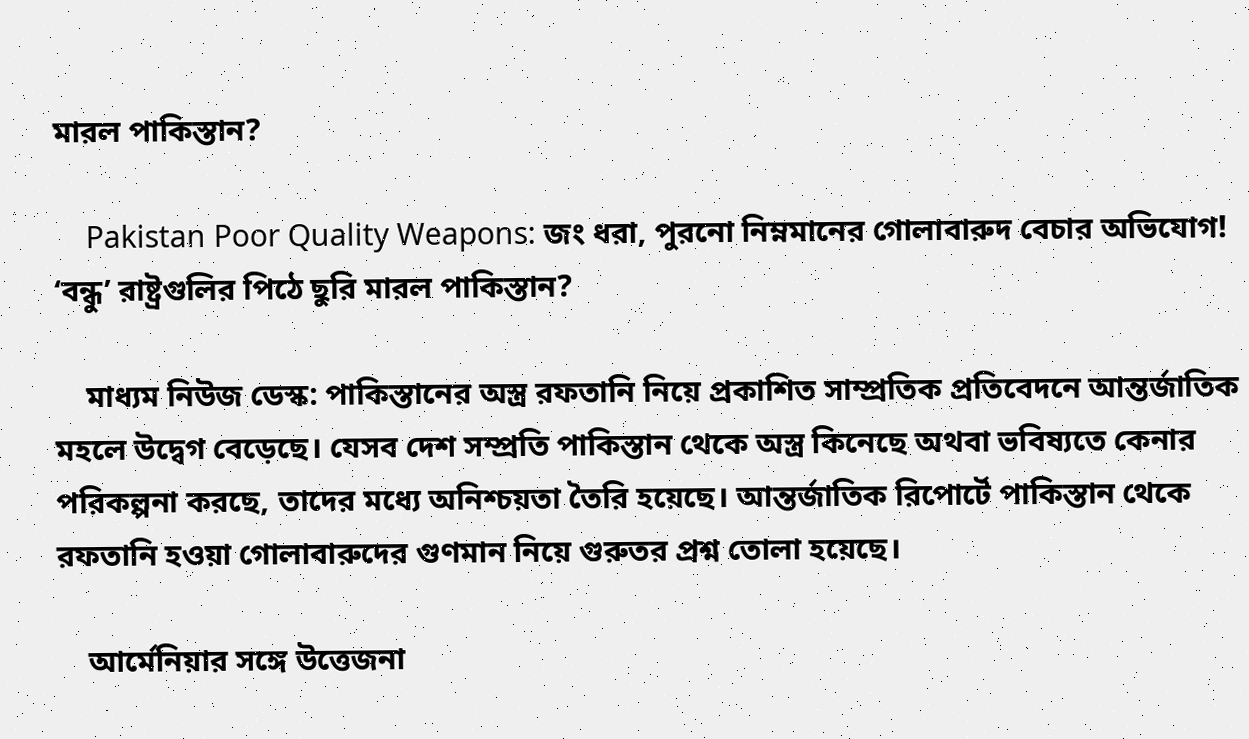মারল পাকিস্তান?

    Pakistan Poor Quality Weapons: জং ধরা, পুরনো নিম্নমানের গোলাবারুদ বেচার অভিযোগ! ‘বন্ধু’ রাষ্ট্রগুলির পিঠে ছুরি মারল পাকিস্তান?

    মাধ্যম নিউজ ডেস্ক: পাকিস্তানের অস্ত্র রফতানি নিয়ে প্রকাশিত সাম্প্রতিক প্রতিবেদনে আন্তর্জাতিক মহলে উদ্বেগ বেড়েছে। যেসব দেশ সম্প্রতি পাকিস্তান থেকে অস্ত্র কিনেছে অথবা ভবিষ্যতে কেনার পরিকল্পনা করছে, তাদের মধ্যে অনিশ্চয়তা তৈরি হয়েছে। আন্তর্জাতিক রিপোর্টে পাকিস্তান থেকে রফতানি হওয়া গোলাবারুদের গুণমান নিয়ে গুরুতর প্রশ্ন তোলা হয়েছে।

    আর্মেনিয়ার সঙ্গে উত্তেজনা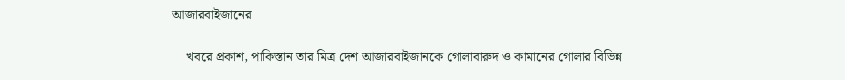আজারবাইজানের

    খবরে প্রকাশ, পাকিস্তান তার মিত্র দেশ আজারবাইজানকে গোলাবারুদ ও কামানের গোলার বিভিন্ন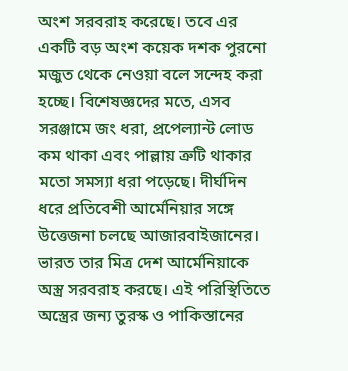অংশ সরবরাহ করেছে। তবে এর একটি বড় অংশ কয়েক দশক পুরনো মজুত থেকে নেওয়া বলে সন্দেহ করা হচ্ছে। বিশেষজ্ঞদের মতে, এসব সরঞ্জামে জং ধরা, প্রপেল্যান্ট লোড কম থাকা এবং পাল্লায় ত্রুটি থাকার মতো সমস্যা ধরা পড়েছে। দীর্ঘদিন ধরে প্রতিবেশী আর্মেনিয়ার সঙ্গে উত্তেজনা চলছে আজারবাইজানের। ভারত তার মিত্র দেশ আর্মেনিয়াকে অস্ত্র সরবরাহ করছে। এই পরিস্থিতিতে অস্ত্রের জন্য তুরস্ক ও পাকিস্তানের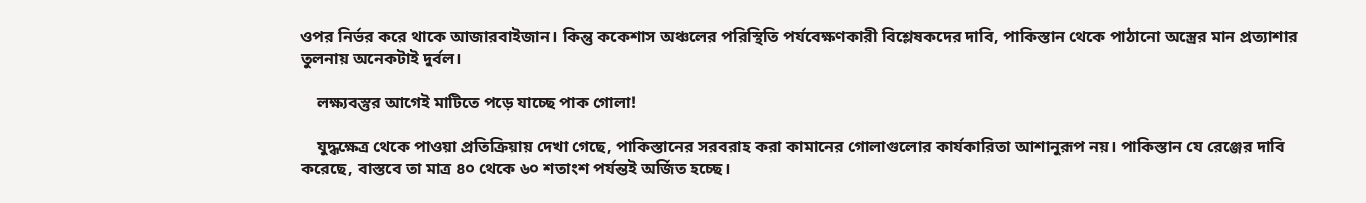ওপর নির্ভর করে থাকে আজারবাইজান। কিন্তু ককেশাস অঞ্চলের পরিস্থিতি পর্যবেক্ষণকারী বিশ্লেষকদের দাবি, পাকিস্তান থেকে পাঠানো অস্ত্রের মান প্রত্যাশার তুলনায় অনেকটাই দুর্বল।

    লক্ষ্যবস্তুর আগেই মাটিতে পড়ে যাচ্ছে পাক গোলা!

    যুদ্ধক্ষেত্র থেকে পাওয়া প্রতিক্রিয়ায় দেখা গেছে, পাকিস্তানের সরবরাহ করা কামানের গোলাগুলোর কার্যকারিতা আশানুরূপ নয়। পাকিস্তান যে রেঞ্জের দাবি করেছে, বাস্তবে তা মাত্র ৪০ থেকে ৬০ শতাংশ পর্যন্তই অর্জিত হচ্ছে।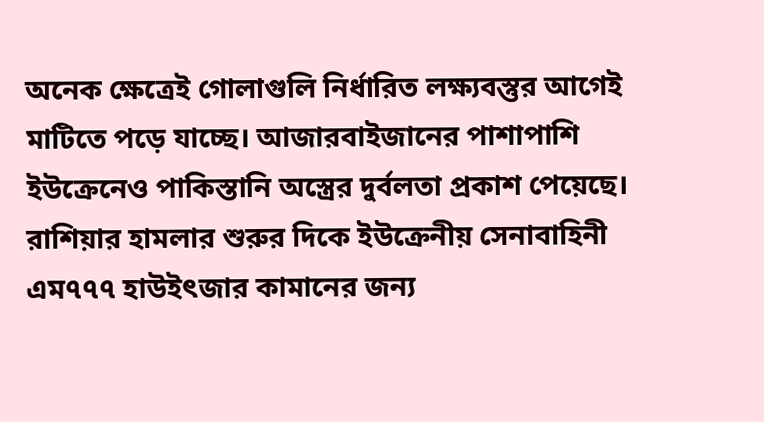অনেক ক্ষেত্রেই গোলাগুলি নির্ধারিত লক্ষ্যবস্তুর আগেই মাটিতে পড়ে যাচ্ছে। আজারবাইজানের পাশাপাশি ইউক্রেনেও পাকিস্তানি অস্ত্রের দুর্বলতা প্রকাশ পেয়েছে। রাশিয়ার হামলার শুরুর দিকে ইউক্রেনীয় সেনাবাহিনী এম৭৭৭ হাউইৎজার কামানের জন্য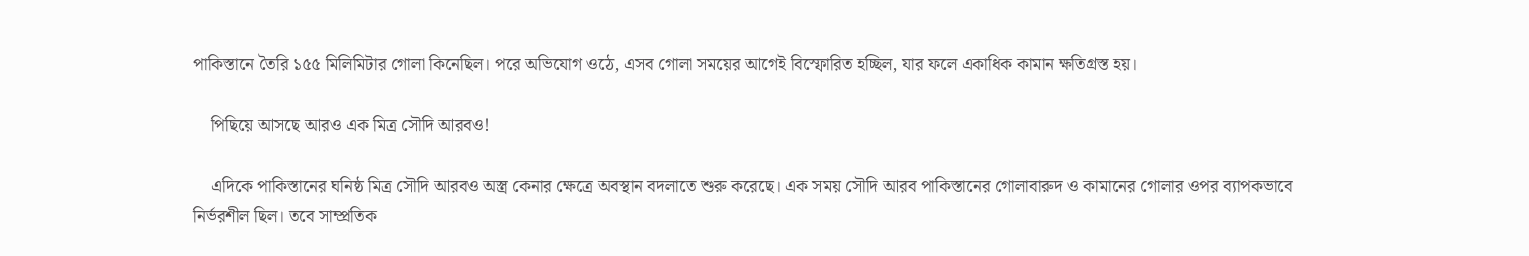পাকিস্তানে তৈরি ১৫৫ মিলিমিটার গোলা কিনেছিল। পরে অভিযোগ ওঠে, এসব গোলা সময়ের আগেই বিস্ফোরিত হচ্ছিল, যার ফলে একাধিক কামান ক্ষতিগ্রস্ত হয়।

    পিছিয়ে আসছে আরও এক মিত্র সৌদি আরবও!

    এদিকে পাকিস্তানের ঘনিষ্ঠ মিত্র সৌদি আরবও অস্ত্র কেনার ক্ষেত্রে অবস্থান বদলাতে শুরু করেছে। এক সময় সৌদি আরব পাকিস্তানের গোলাবারুদ ও কামানের গোলার ওপর ব্যাপকভাবে নির্ভরশীল ছিল। তবে সাম্প্রতিক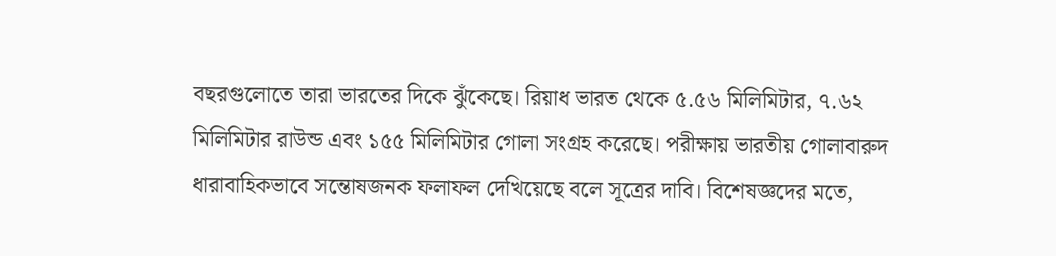বছরগুলোতে তারা ভারতের দিকে ঝুঁকেছে। রিয়াধ ভারত থেকে ৫.৫৬ মিলিমিটার, ৭.৬২ মিলিমিটার রাউন্ড এবং ১৫৫ মিলিমিটার গোলা সংগ্রহ করেছে। পরীক্ষায় ভারতীয় গোলাবারুদ ধারাবাহিকভাবে সন্তোষজনক ফলাফল দেখিয়েছে বলে সূত্রের দাবি। বিশেষজ্ঞদের মতে,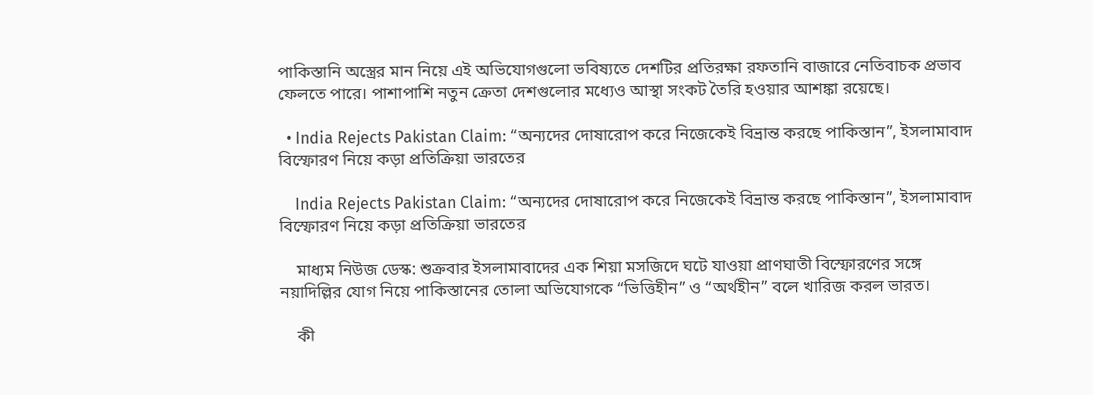পাকিস্তানি অস্ত্রের মান নিয়ে এই অভিযোগগুলো ভবিষ্যতে দেশটির প্রতিরক্ষা রফতানি বাজারে নেতিবাচক প্রভাব ফেলতে পারে। পাশাপাশি নতুন ক্রেতা দেশগুলোর মধ্যেও আস্থা সংকট তৈরি হওয়ার আশঙ্কা রয়েছে।

  • India Rejects Pakistan Claim: “অন্যদের দোষারোপ করে নিজেকেই বিভ্রান্ত করছে পাকিস্তান”, ইসলামাবাদ বিস্ফোরণ নিয়ে কড়া প্রতিক্রিয়া ভারতের

    India Rejects Pakistan Claim: “অন্যদের দোষারোপ করে নিজেকেই বিভ্রান্ত করছে পাকিস্তান”, ইসলামাবাদ বিস্ফোরণ নিয়ে কড়া প্রতিক্রিয়া ভারতের

    মাধ্যম নিউজ ডেস্ক: শুক্রবার ইসলামাবাদের এক শিয়া মসজিদে ঘটে যাওয়া প্রাণঘাতী বিস্ফোরণের সঙ্গে নয়াদিল্লির যোগ নিয়ে পাকিস্তানের তোলা অভিযোগকে “ভিত্তিহীন” ও “অর্থহীন” বলে খারিজ করল ভারত।

    কী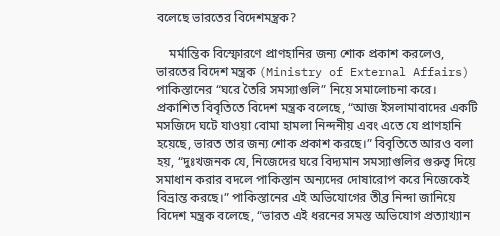বলেছে ভারতের বিদেশমন্ত্রক?

    মর্মান্তিক বিস্ফোরণে প্রাণহানির জন্য শোক প্রকাশ করলেও, ভারতের বিদেশ মন্ত্রক (Ministry of External Affairs) পাকিস্তানের “ঘরে তৈরি সমস্যাগুলি” নিয়ে সমালোচনা করে। প্রকাশিত বিবৃতিতে বিদেশ মন্ত্রক বলেছে, “আজ ইসলামাবাদের একটি মসজিদে ঘটে যাওয়া বোমা হামলা নিন্দনীয় এবং এতে যে প্রাণহানি হয়েছে, ভারত তার জন্য শোক প্রকাশ করছে।” বিবৃতিতে আরও বলা হয়, “দুঃখজনক যে, নিজেদের ঘরে বিদ্যমান সমস্যাগুলির গুরুত্ব দিয়ে সমাধান করার বদলে পাকিস্তান অন্যদের দোষারোপ করে নিজেকেই বিভ্রান্ত করছে।” পাকিস্তানের এই অভিযোগের তীব্র নিন্দা জানিয়ে বিদেশ মন্ত্রক বলেছে, “ভারত এই ধরনের সমস্ত অভিযোগ প্রত্যাখ্যান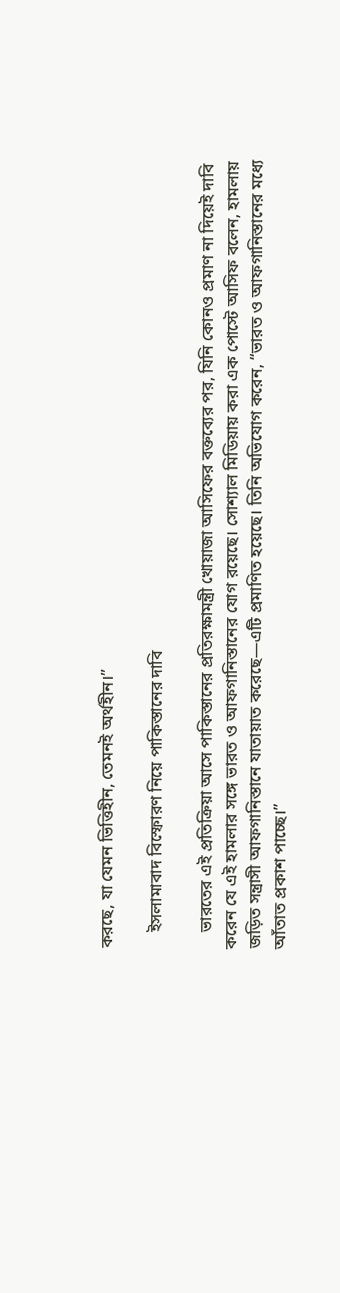করছে, যা যেমন ভিত্তিহীন, তেমনই অর্থহীন।”

    ইসলামাবাদ বিস্ফোরণ নিয়ে পাকিস্তানের দাবি

    ভারতের এই প্রতিক্রিয়া আসে পাকিস্তানের প্রতিরক্ষামন্ত্রী খোয়াজা আসিফের বক্তব্যের পর, যিনি কোনও প্রমাণ না দিয়েই দাবি করেন যে এই হামলার সঙ্গে ভারত ও আফগানিস্তানের যোগ রয়েছে। সোশ্যাল মিডিয়ায় করা এক পোস্টে আসিফ বলেন, হামলায় জড়িত সন্ত্রাসী আফগানিস্তানে যাতায়াত করেছে—এটি প্রমাণিত হয়েছে। তিনি অভিযোগ করেন, “ভারত ও আফগানিস্তানের মধ্যে আঁতাত প্রকাশ পাচ্ছে।”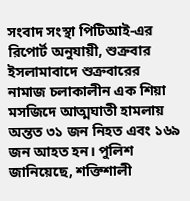সংবাদ সংস্থা পিটিআই-এর রিপোর্ট অনুযায়ী, শুক্রবার ইসলামাবাদে শুক্রবারের নামাজ চলাকালীন এক শিয়া মসজিদে আত্মঘাতী হামলায় অন্তত ৩১ জন নিহত এবং ১৬৯ জন আহত হন। পুলিশ জানিয়েছে, শক্তিশালী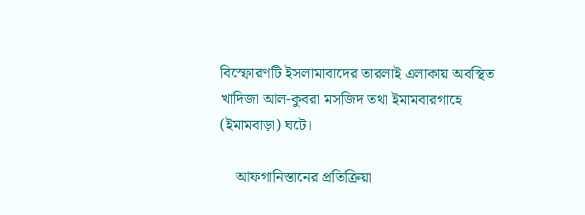বিস্ফোরণটি ইসলামাবাদের তারলাই এলাকায় অবস্থিত খাদিজা আল-কুবরা মসজিদ তথা ইমামবারগাহে (ইমামবাড়া) ঘটে।

    আফগানিস্তানের প্রতিক্রিয়া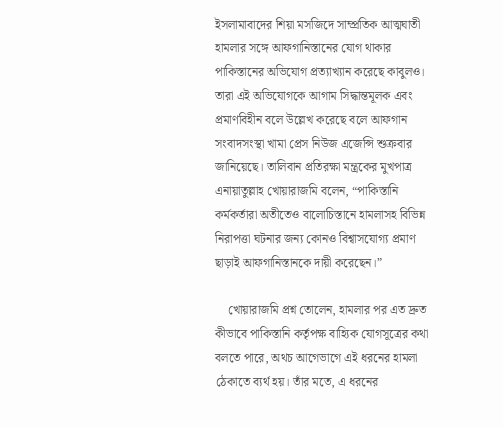ইসলামাবাদের শিয়া মসজিদে সাম্প্রতিক আত্মঘাতী হামলার সঙ্গে আফগানিস্তানের যোগ থাকার পাকিস্তানের অভিযোগ প্রত্যাখ্যান করেছে কাবুলও। তারা এই অভিযোগকে আগাম সিদ্ধান্তমূলক এবং প্রমাণবিহীন বলে উল্লেখ করেছে বলে আফগান সংবাদসংস্থা খামা প্রেস নিউজ এজেন্সি শুক্রবার জানিয়েছে। তালিবান প্রতিরক্ষা মন্ত্রকের মুখপাত্র এনায়াতুল্লাহ খোয়ারাজমি বলেন, “পাকিস্তানি কর্মকর্তারা অতীতেও বালোচিস্তানে হামলাসহ বিভিন্ন নিরাপত্তা ঘটনার জন্য কোনও বিশ্বাসযোগ্য প্রমাণ ছাড়াই আফগানিস্তানকে দায়ী করেছেন।”

    খোয়ারাজমি প্রশ্ন তোলেন, হামলার পর এত দ্রুত কীভাবে পাকিস্তানি কর্তৃপক্ষ বাহ্যিক যোগসূত্রের কথা বলতে পারে, অথচ আগেভাগে এই ধরনের হামলা ঠেকাতে ব্যর্থ হয়। তাঁর মতে, এ ধরনের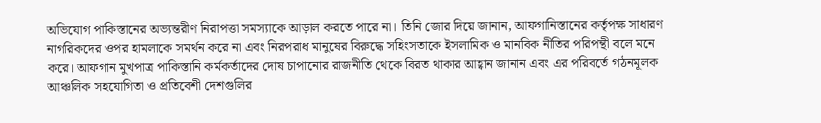অভিযোগ পাকিস্তানের অভ্যন্তরীণ নিরাপত্তা সমস্যাকে আড়াল করতে পারে না। তিনি জোর দিয়ে জানান, আফগানিস্তানের কর্তৃপক্ষ সাধারণ নাগরিকদের ওপর হামলাকে সমর্থন করে না এবং নিরপরাধ মানুষের বিরুদ্ধে সহিংসতাকে ইসলামিক ও মানবিক নীতির পরিপন্থী বলে মনে করে। আফগান মুখপাত্র পাকিস্তানি কর্মকর্তাদের দোষ চাপানোর রাজনীতি থেকে বিরত থাকার আহ্বান জানান এবং এর পরিবর্তে গঠনমূলক আঞ্চলিক সহযোগিতা ও প্রতিবেশী দেশগুলির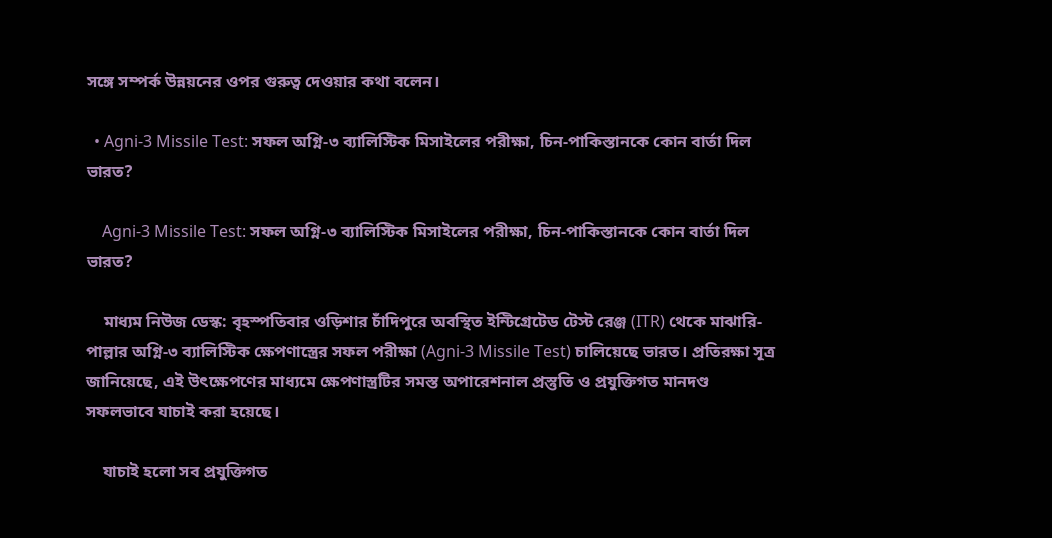সঙ্গে সম্পর্ক উন্নয়নের ওপর গুরুত্ব দেওয়ার কথা বলেন।

  • Agni-3 Missile Test: সফল অগ্নি-৩ ব্যালিস্টিক মিসাইলের পরীক্ষা, চিন-পাকিস্তানকে কোন বার্তা দিল ভারত?

    Agni-3 Missile Test: সফল অগ্নি-৩ ব্যালিস্টিক মিসাইলের পরীক্ষা, চিন-পাকিস্তানকে কোন বার্তা দিল ভারত?

    মাধ্যম নিউজ ডেস্ক: বৃহস্পতিবার ওড়িশার চাঁদিপুরে অবস্থিত ইন্টিগ্রেটেড টেস্ট রেঞ্জ (ITR) থেকে মাঝারি-পাল্লার অগ্নি-৩ ব্যালিস্টিক ক্ষেপণাস্ত্রের সফল পরীক্ষা (Agni-3 Missile Test) চালিয়েছে ভারত। প্রতিরক্ষা সূত্র জানিয়েছে, এই উৎক্ষেপণের মাধ্যমে ক্ষেপণাস্ত্রটির সমস্ত অপারেশনাল প্রস্তুতি ও প্রযুক্তিগত মানদণ্ড সফলভাবে যাচাই করা হয়েছে।

    যাচাই হলো সব প্রযুক্তিগত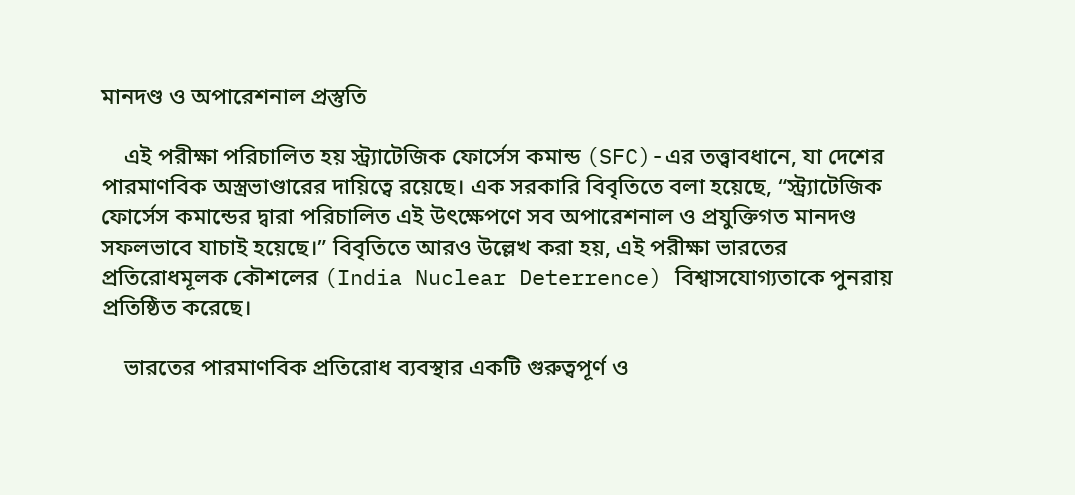মানদণ্ড ও অপারেশনাল প্রস্তুতি

    এই পরীক্ষা পরিচালিত হয় স্ট্র্যাটেজিক ফোর্সেস কমান্ড (SFC)-এর তত্ত্বাবধানে, যা দেশের পারমাণবিক অস্ত্রভাণ্ডারের দায়িত্বে রয়েছে। এক সরকারি বিবৃতিতে বলা হয়েছে, “স্ট্র্যাটেজিক ফোর্সেস কমান্ডের দ্বারা পরিচালিত এই উৎক্ষেপণে সব অপারেশনাল ও প্রযুক্তিগত মানদণ্ড সফলভাবে যাচাই হয়েছে।” বিবৃতিতে আরও উল্লেখ করা হয়, এই পরীক্ষা ভারতের প্রতিরোধমূলক কৌশলের (India Nuclear Deterrence) বিশ্বাসযোগ্যতাকে পুনরায় প্রতিষ্ঠিত করেছে।

    ভারতের পারমাণবিক প্রতিরোধ ব্যবস্থার একটি গুরুত্বপূর্ণ ও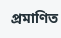প্রমাণিত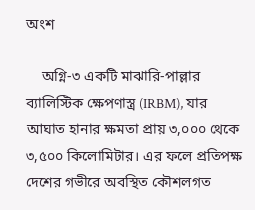অংশ

    অগ্নি-৩ একটি মাঝারি-পাল্লার ব্যালিস্টিক ক্ষেপণাস্ত্র (IRBM), যার আঘাত হানার ক্ষমতা প্রায় ৩,০০০ থেকে ৩,৫০০ কিলোমিটার। এর ফলে প্রতিপক্ষ দেশের গভীরে অবস্থিত কৌশলগত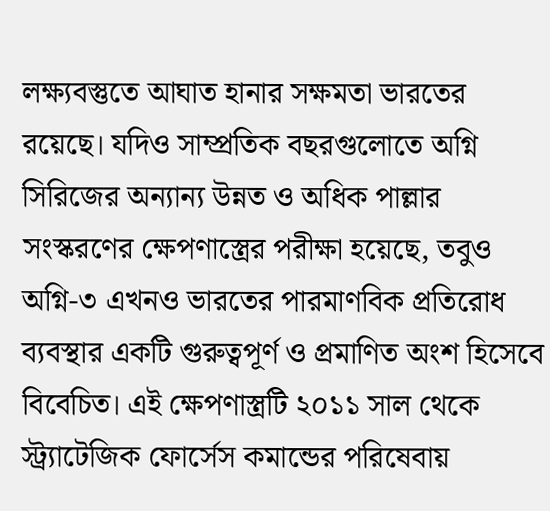লক্ষ্যবস্তুতে আঘাত হানার সক্ষমতা ভারতের রয়েছে। যদিও সাম্প্রতিক বছরগুলোতে অগ্নি সিরিজের অন্যান্য উন্নত ও অধিক পাল্লার সংস্করণের ক্ষেপণাস্ত্রের পরীক্ষা হয়েছে, তবুও অগ্নি-৩ এখনও ভারতের পারমাণবিক প্রতিরোধ ব্যবস্থার একটি গুরুত্বপূর্ণ ও প্রমাণিত অংশ হিসেবে বিবেচিত। এই ক্ষেপণাস্ত্রটি ২০১১ সাল থেকে স্ট্র্যাটেজিক ফোর্সেস কমান্ডের পরিষেবায়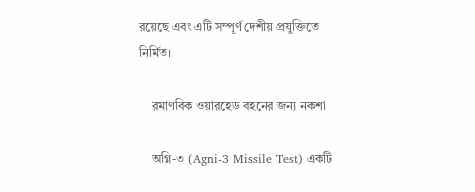রয়েছে এবং এটি সম্পূর্ণ দেশীয় প্রযুক্তিতে নির্মিত।

    রমাণবিক ওয়ারহেড বহনের জন্য নকশা

    অগ্নি-৩ (Agni-3 Missile Test) একটি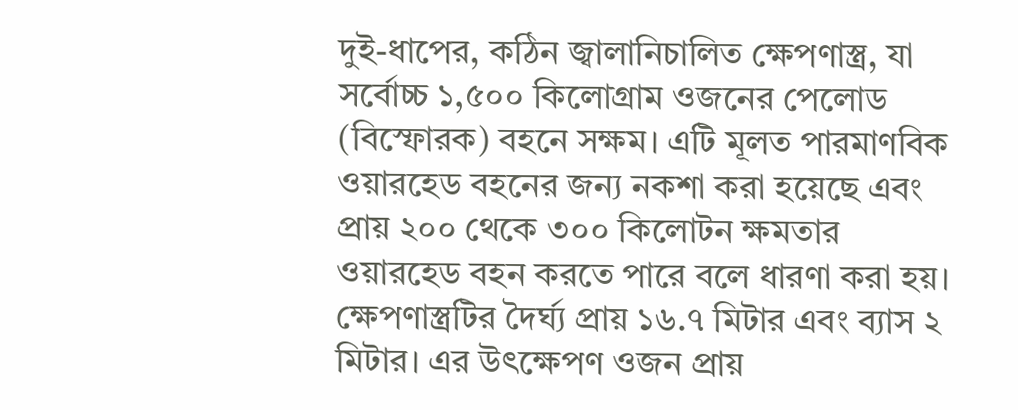দুই-ধাপের, কঠিন জ্বালানিচালিত ক্ষেপণাস্ত্র, যা সর্বোচ্চ ১,৫০০ কিলোগ্রাম ওজনের পেলোড (বিস্ফোরক) বহনে সক্ষম। এটি মূলত পারমাণবিক ওয়ারহেড বহনের জন্য নকশা করা হয়েছে এবং প্রায় ২০০ থেকে ৩০০ কিলোটন ক্ষমতার ওয়ারহেড বহন করতে পারে বলে ধারণা করা হয়। ক্ষেপণাস্ত্রটির দৈর্ঘ্য প্রায় ১৬.৭ মিটার এবং ব্যাস ২ মিটার। এর উৎক্ষেপণ ওজন প্রায়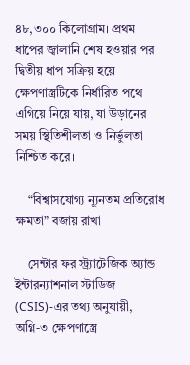৪৮,৩০০ কিলোগ্রাম। প্রথম ধাপের জ্বালানি শেষ হওয়ার পর দ্বিতীয় ধাপ সক্রিয় হয়ে ক্ষেপণাস্ত্রটিকে নির্ধারিত পথে এগিয়ে নিয়ে যায়, যা উড়ানের সময় স্থিতিশীলতা ও নির্ভুলতা নিশ্চিত করে।

    “বিশ্বাসযোগ্য ন্যূনতম প্রতিরোধ ক্ষমতা” বজায় রাখা

    সেন্টার ফর স্ট্র্যাটেজিক অ্যান্ড ইন্টারন্যাশনাল স্টাডিজ (CSIS)-এর তথ্য অনুযায়ী, অগ্নি-৩ ক্ষেপণাস্ত্রে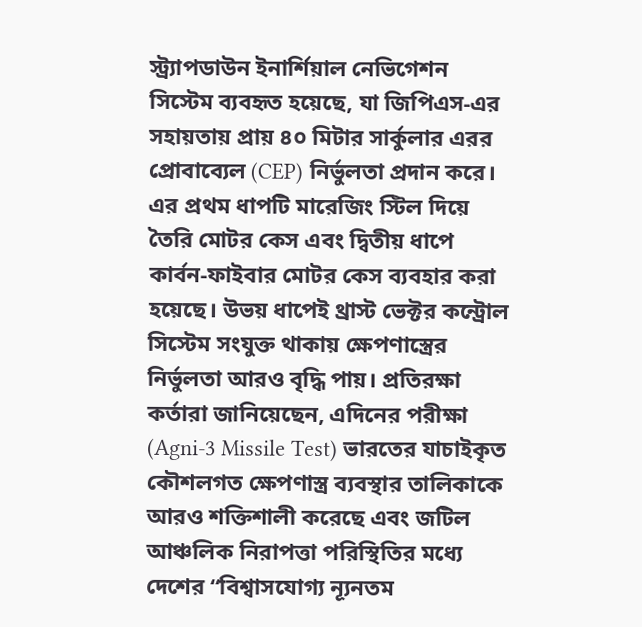স্ট্র্যাপডাউন ইনার্শিয়াল নেভিগেশন সিস্টেম ব্যবহৃত হয়েছে, যা জিপিএস-এর সহায়তায় প্রায় ৪০ মিটার সার্কুলার এরর প্রোবাব্যেল (CEP) নির্ভুলতা প্রদান করে। এর প্রথম ধাপটি মারেজিং স্টিল দিয়ে তৈরি মোটর কেস এবং দ্বিতীয় ধাপে কার্বন-ফাইবার মোটর কেস ব্যবহার করা হয়েছে। উভয় ধাপেই থ্রাস্ট ভেক্টর কন্ট্রোল সিস্টেম সংযুক্ত থাকায় ক্ষেপণাস্ত্রের নির্ভুলতা আরও বৃদ্ধি পায়। প্রতিরক্ষা কর্তারা জানিয়েছেন, এদিনের পরীক্ষা (Agni-3 Missile Test) ভারতের যাচাইকৃত কৌশলগত ক্ষেপণাস্ত্র ব্যবস্থার তালিকাকে আরও শক্তিশালী করেছে এবং জটিল আঞ্চলিক নিরাপত্তা পরিস্থিতির মধ্যে দেশের “বিশ্বাসযোগ্য ন্যূনতম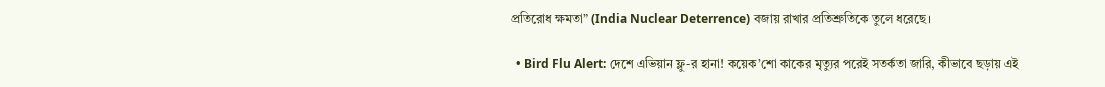প্রতিরোধ ক্ষমতা” (India Nuclear Deterrence) বজায় রাখার প্রতিশ্রুতিকে তুলে ধরেছে।

  • Bird Flu Alert: দেশে এভিয়ান ফ্লু-র হানা! কয়েক’শো কাকের মৃত্যুর পরেই সতর্কতা জারি, কীভাবে ছড়ায় এই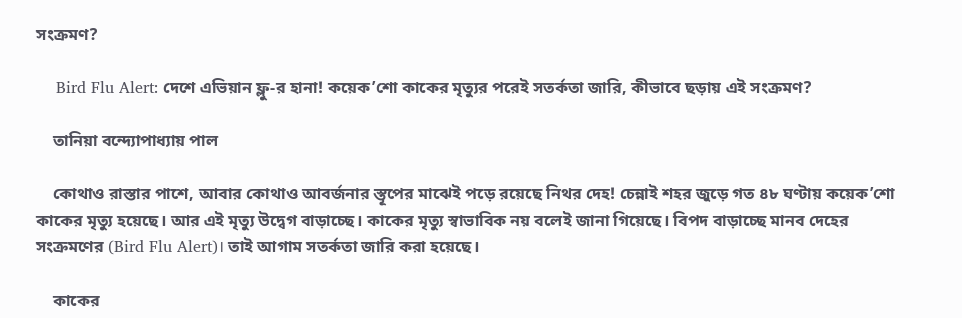সংক্রমণ?

    Bird Flu Alert: দেশে এভিয়ান ফ্লু-র হানা! কয়েক’শো কাকের মৃত্যুর পরেই সতর্কতা জারি, কীভাবে ছড়ায় এই সংক্রমণ?

    তানিয়া বন্দ্যোপাধ্যায় পাল

    কোথাও রাস্তার পাশে, আবার কোথাও আবর্জনার স্তূপের মাঝেই পড়ে রয়েছে নিথর দেহ! চেন্নাই শহর জুড়ে গত ৪৮ ঘণ্টায় কয়েক’শো কাকের মৃত্যু হয়েছে। আর এই মৃত্যু উদ্বেগ বাড়াচ্ছে। কাকের মৃত্যু স্বাভাবিক নয় বলেই জানা গিয়েছে। বিপদ বাড়াচ্ছে মানব দেহের সংক্রমণের (Bird Flu Alert)। তাই আগাম সতর্কতা জারি করা হয়েছে।

    কাকের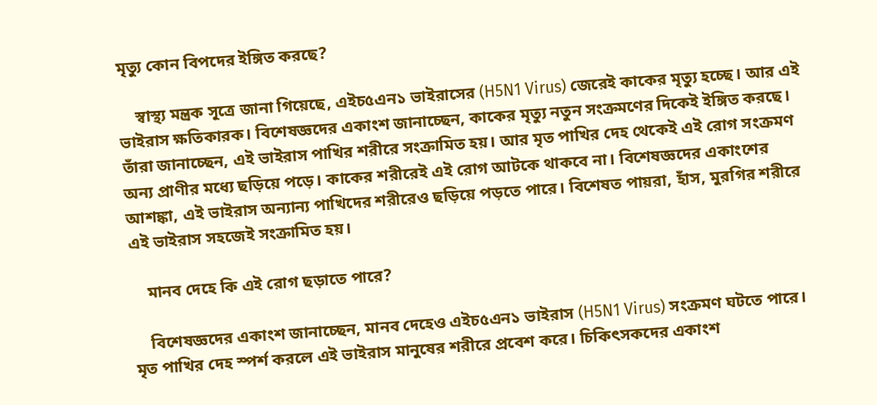মৃত্যু কোন বিপদের ইঙ্গিত করছে?

    স্বাস্থ্য মন্ত্রক সূত্রে জানা গিয়েছে, এইচ৫এন১ ভাইরাসের (H5N1 Virus) জেরেই কাকের মৃত্যু হচ্ছে। আর এই ভাইরাস ক্ষতিকারক। বিশেষজ্ঞদের একাংশ জানাচ্ছেন, কাকের মৃত্যু নতুন সংক্রমণের দিকেই ইঙ্গিত করছে। তাঁরা জানাচ্ছেন, এই ভাইরাস পাখির শরীরে সংক্রামিত হয়। আর মৃত পাখির দেহ থেকেই এই রোগ সংক্রমণ অন্য প্রাণীর মধ্যে ছড়িয়ে‌ পড়ে। কাকের শরীরেই এই রোগ আটকে থাকবে না। বিশেষজ্ঞদের একাংশের আশঙ্কা, এই ভাইরাস অন্যান্য পাখিদের শরীরেও ছড়িয়ে পড়তে পারে। বিশেষত পায়রা, হাঁস, মুরগির শরীরে এই ভাইরাস সহজেই সংক্রামিত হয়।

    মানব দেহে কি এই রোগ ছড়াতে পারে?

    বিশেষজ্ঞদের একাংশ জানাচ্ছেন, মানব দেহেও এইচ৫এন১ ভাইরাস (H5N1 Virus) সংক্রমণ ঘটতে পারে। মৃত পাখির দেহ স্পর্শ করলে এই ভাইরাস মানুষের শরীরে প্রবেশ করে। চিকিৎসকদের একাংশ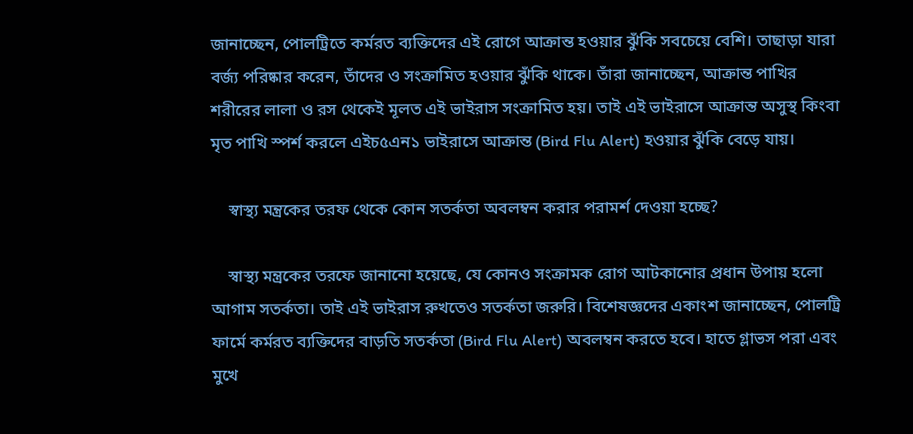জানাচ্ছেন, পোলট্রিতে কর্মরত ব্যক্তিদের এই রোগে আক্রান্ত হওয়ার ঝুঁকি সবচেয়ে বেশি। তাছাড়া যারা বর্জ্য পরিষ্কার করেন, তাঁদের ও সংক্রামিত হওয়ার ঝুঁকি থাকে। তাঁরা জানাচ্ছেন, আক্রান্ত পাখির শরীরের লালা ও রস থেকেই মূলত এই ভাইরাস সংক্রামিত হয়। তাই এই ভাইরাসে আক্রান্ত অসুস্থ কিংবা মৃত পাখি স্পর্শ করলে এইচ৫এন১ ভাইরাসে আক্রান্ত (Bird Flu Alert) হওয়ার ঝুঁকি বেড়ে‌ যায়।

    স্বাস্থ্য মন্ত্রকের তরফ থেকে কোন সতর্কতা অবলম্বন করার পরামর্শ দেওয়া হচ্ছে?

    স্বাস্থ্য মন্ত্রকের তরফে জানানো হয়েছে, যে কোনও সংক্রামক রোগ আটকানোর প্রধান উপায় হলো আগাম সতর্কতা। তাই এই ভাইরাস রুখতেও সতর্কতা জরুরি।‌ বিশেষজ্ঞদের একাংশ জানাচ্ছেন, পোলট্রি ফার্মে কর্মরত ব্যক্তিদের বাড়তি সতর্কতা (Bird Flu Alert) অবলম্বন করতে হবে। হাতে গ্লাভস পরা এবং মুখে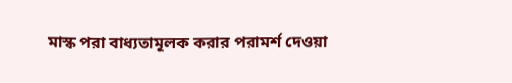মাস্ক পরা বাধ্যতামূলক করার পরামর্শ দেওয়া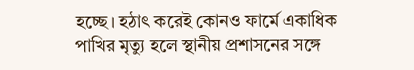হচ্ছে। হঠাৎ করেই কোনও ফার্মে একাধিক পাখির মৃত্যু হলে স্থানীয় প্রশাসনের সঙ্গে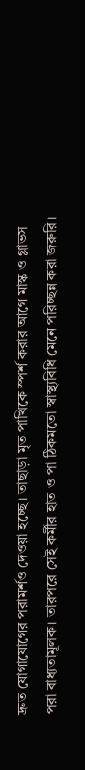দ্রুত যোগাযোগের পরামর্শও দেওয়া হচ্ছে। তাছাড়া মৃত পাখিকে স্পর্শ করার আগে মাস্ক ও গ্লাভস পরা বাধ্যতামূলক। তারপরে সেই কর্মীর হাত ও পা ঠিকমতো স্বাস্থ্যবিধি মেনে পরিচ্ছন্ন করা জরুরি।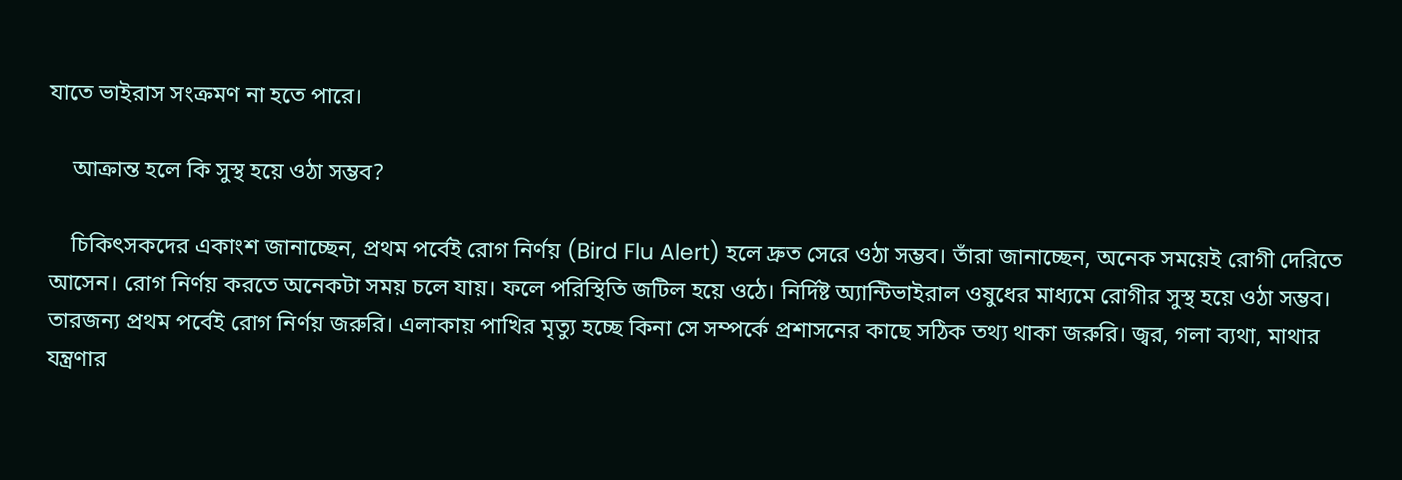যাতে ভাইরাস সংক্রমণ না হতে পারে।

    আক্রান্ত হলে কি সুস্থ হয়ে ওঠা সম্ভব?

    চিকিৎসকদের একাংশ জানাচ্ছেন, প্রথম পর্বেই রোগ নির্ণয় (Bird Flu Alert) হলে দ্রুত সেরে ওঠা সম্ভব। তাঁরা জানাচ্ছেন, অনেক সময়েই রোগী দেরিতে আসেন। রোগ নির্ণয় করতে অনেকটা সময় চলে যায়। ফলে পরিস্থিতি জটিল হয়ে ওঠে। নির্দিষ্ট অ্যান্টিভাইরাল ওষুধের মাধ্যমে রোগীর সুস্থ হয়ে ওঠা সম্ভব। তারজন্য প্রথম পর্বেই রোগ নির্ণয় জরুরি। এলাকায় পাখির মৃত্যু হচ্ছে কিনা সে সম্পর্কে প্রশাসনের কাছে সঠিক তথ্য থাকা জরুরি। জ্বর, গলা ব্যথা, মাথার যন্ত্রণার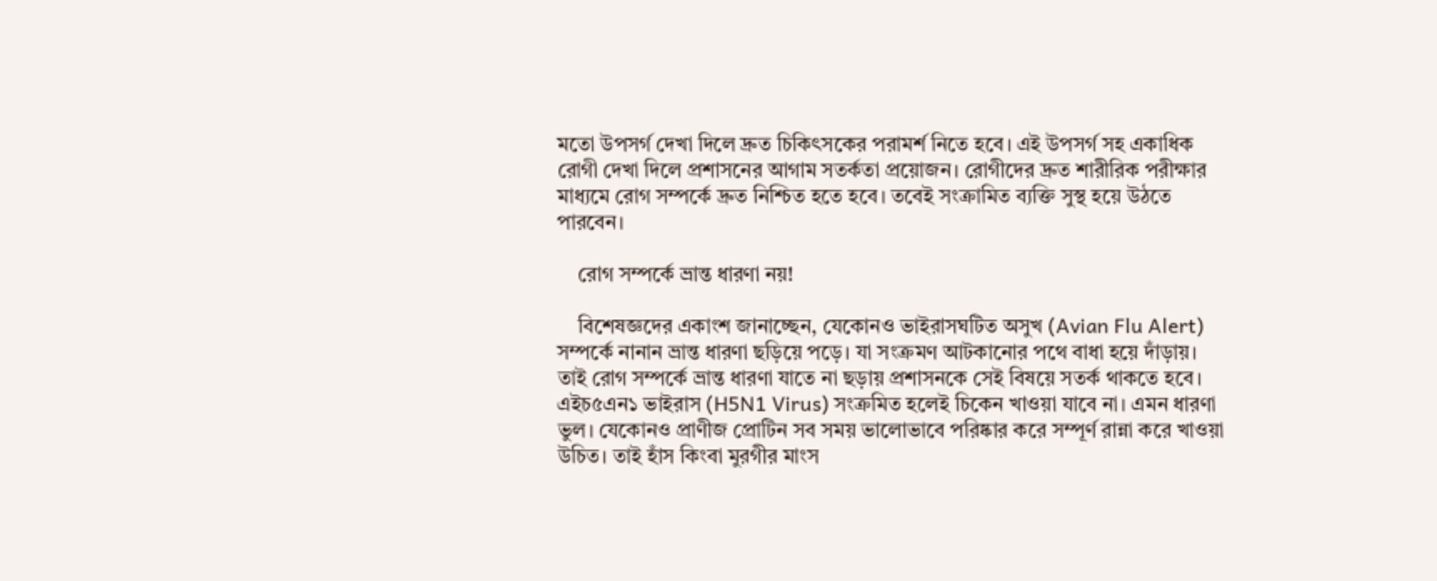মতো উপসর্গ দেখা দিলে দ্রুত চিকিৎসকের পরামর্শ নিতে হবে। এই উপসর্গ সহ একাধিক রোগী দেখা দিলে প্রশাসনের আগাম সতর্কতা প্রয়োজন। রোগীদের দ্রুত শারীরিক পরীক্ষার মাধ্যমে রোগ সম্পর্কে দ্রুত নিশ্চিত হতে হবে। তবেই সংক্রামিত ব্যক্তি সুস্থ হয়ে উঠতে পারবেন।

    রোগ সম্পর্কে ভ্রান্ত ধারণা নয়!

    বিশেষজ্ঞদের একাংশ জানাচ্ছেন, যেকোনও ভাইরাসঘটিত অসুখ (Avian Flu Alert) সম্পর্কে নানান ভ্রান্ত ধারণা ছড়িয়ে পড়ে। যা সংক্রমণ আটকানোর পথে বাধা হয়ে দাঁড়ায়। তাই রোগ সম্পর্কে ভ্রান্ত ধারণা যাতে না ছড়ায় প্রশাসনকে সেই বিষয়ে সতর্ক থাকতে হবে। এইচ৫এন১ ভাইরাস (H5N1 Virus) সংক্রমিত হলেই চিকেন খাওয়া যাবে না। এমন ধারণা ভুল। যেকোনও প্রাণীজ প্রোটিন সব সময় ভালোভাবে পরিষ্কার করে সম্পূর্ণ রান্না করে খাওয়া উচিত। তাই হাঁস কিংবা মুরগীর মাংস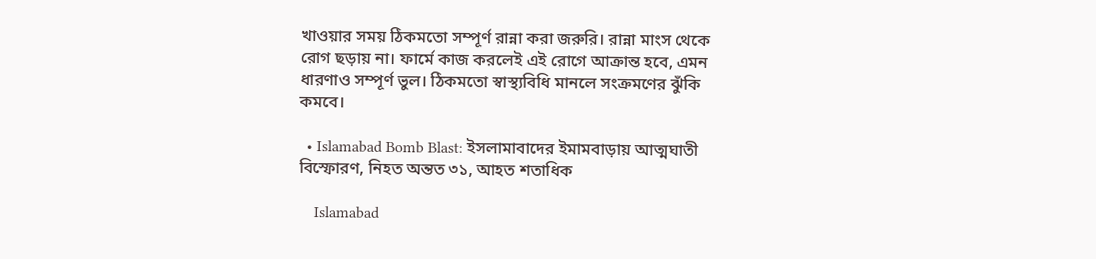খাওয়ার সময় ঠিকমতো সম্পূর্ণ রান্না করা জরুরি।‌ রান্না মাংস থেকে রোগ ছড়ায় না। ফার্মে কাজ করলেই এই রোগে আক্রান্ত হবে, এমন ধারণাও সম্পূর্ণ ভুল। ঠিকমতো স্বাস্থ্যবিধি মানলে সংক্রমণের ঝুঁকি কমবে।

  • Islamabad Bomb Blast: ইসলামাবাদের ইমামবাড়ায় আত্মঘাতী বিস্ফোরণ, নিহত অন্তত ৩১, আহত শতাধিক

    Islamabad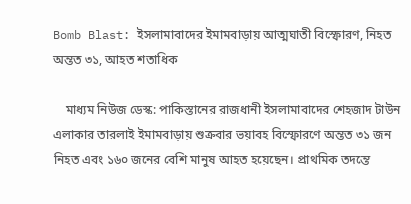Bomb Blast: ইসলামাবাদের ইমামবাড়ায় আত্মঘাতী বিস্ফোরণ, নিহত অন্তত ৩১, আহত শতাধিক

    মাধ্যম নিউজ ডেস্ক: পাকিস্তানের রাজধানী ইসলামাবাদের শেহজাদ টাউন এলাকার তারলাই ইমামবাড়ায় শুক্রবার ভয়াবহ বিস্ফোরণে অন্তত ৩১ জন নিহত এবং ১৬০ জনের বেশি মানুষ আহত হয়েছেন। প্রাথমিক তদন্তে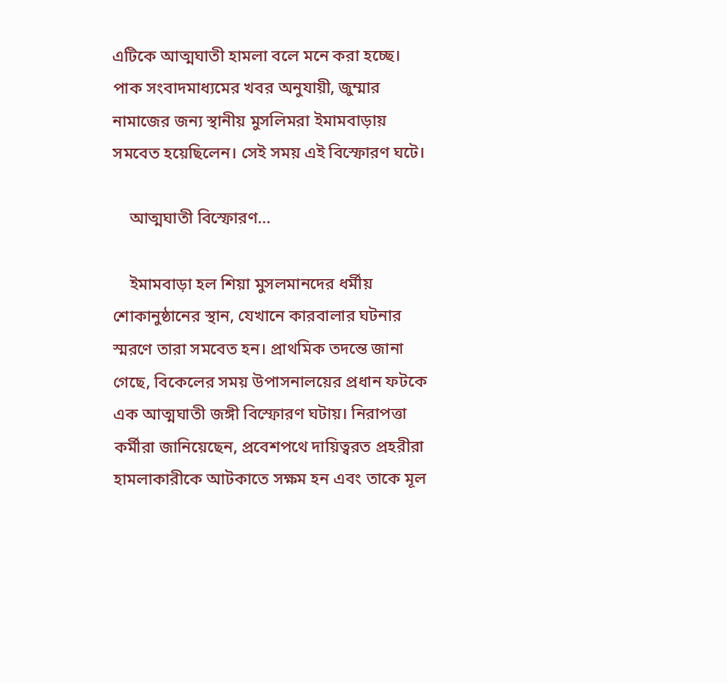এটিকে আত্মঘাতী হামলা বলে মনে করা হচ্ছে। পাক সংবাদমাধ্যমের খবর অনুযায়ী, জুম্মার নামাজের জন্য স্থানীয় মুসলিমরা ইমামবাড়ায় সমবেত হয়েছিলেন। সেই সময় এই বিস্ফোরণ ঘটে।

    আত্মঘাতী বিস্ফোরণ…

    ইমামবাড়া হল শিয়া মুসলমানদের ধর্মীয় শোকানুষ্ঠানের স্থান, যেখানে কারবালার ঘটনার স্মরণে তারা সমবেত হন। প্রাথমিক তদন্তে জানা গেছে, বিকেলের সময় উপাসনালয়ের প্রধান ফটকে এক আত্মঘাতী জঙ্গী বিস্ফোরণ ঘটায়। নিরাপত্তা কর্মীরা জানিয়েছেন, প্রবেশপথে দায়িত্বরত প্রহরীরা হামলাকারীকে আটকাতে সক্ষম হন এবং তাকে মূল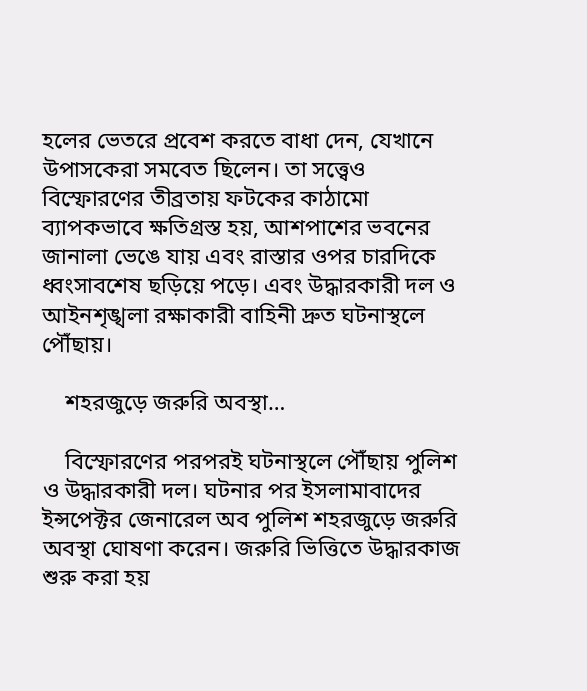হলের ভেতরে প্রবেশ করতে বাধা দেন, যেখানে উপাসকেরা সমবেত ছিলেন। তা সত্ত্বেও বিস্ফোরণের তীব্রতায় ফটকের কাঠামো ব্যাপকভাবে ক্ষতিগ্রস্ত হয়, আশপাশের ভবনের জানালা ভেঙে যায় এবং রাস্তার ওপর চারদিকে ধ্বংসাবশেষ ছড়িয়ে পড়ে। এবং উদ্ধারকারী দল ও আইনশৃঙ্খলা রক্ষাকারী বাহিনী দ্রুত ঘটনাস্থলে পৌঁছায়।

    শহরজুড়ে জরুরি অবস্থা…

    বিস্ফোরণের পরপরই ঘটনাস্থলে পৌঁছায় পুলিশ ও উদ্ধারকারী দল। ঘটনার পর ইসলামাবাদের ইন্সপেক্টর জেনারেল অব পুলিশ শহরজুড়ে জরুরি অবস্থা ঘোষণা করেন। জরুরি ভিত্তিতে উদ্ধারকাজ শুরু করা হয়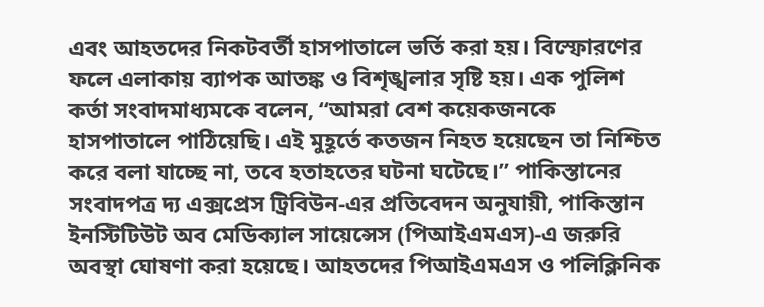এবং আহতদের নিকটবর্তী হাসপাতালে ভর্তি করা হয়। বিস্ফোরণের ফলে এলাকায় ব্যাপক আতঙ্ক ও বিশৃঙ্খলার সৃষ্টি হয়। এক পুলিশ কর্তা সংবাদমাধ্যমকে বলেন, “আমরা বেশ কয়েকজনকে হাসপাতালে পাঠিয়েছি। এই মুহূর্তে কতজন নিহত হয়েছেন তা নিশ্চিত করে বলা যাচ্ছে না, তবে হতাহতের ঘটনা ঘটেছে।” পাকিস্তানের সংবাদপত্র দ্য এক্সপ্রেস ট্রিবিউন-এর প্রতিবেদন অনুযায়ী, পাকিস্তান ইনস্টিটিউট অব মেডিক্যাল সায়েন্সেস (পিআইএমএস)-এ জরুরি অবস্থা ঘোষণা করা হয়েছে। আহতদের পিআইএমএস ও পলিক্লিনিক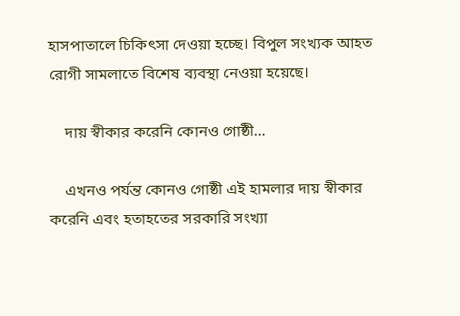হাসপাতালে চিকিৎসা দেওয়া হচ্ছে। বিপুল সংখ্যক আহত রোগী সামলাতে বিশেষ ব্যবস্থা নেওয়া হয়েছে।

    দায় স্বীকার করেনি কোনও গোষ্ঠী…

    এখনও পর্যন্ত কোনও গোষ্ঠী এই হামলার দায় স্বীকার করেনি এবং হতাহতের সরকারি সংখ্যা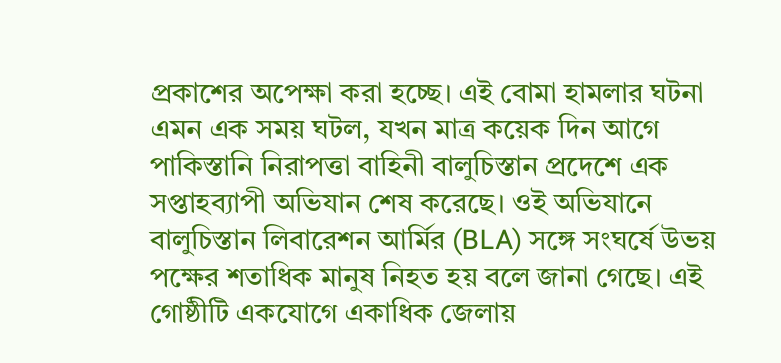প্রকাশের অপেক্ষা করা হচ্ছে। এই বোমা হামলার ঘটনা এমন এক সময় ঘটল, যখন মাত্র কয়েক দিন আগে পাকিস্তানি নিরাপত্তা বাহিনী বালুচিস্তান প্রদেশে এক সপ্তাহব্যাপী অভিযান শেষ করেছে। ওই অভিযানে বালুচিস্তান লিবারেশন আর্মির (BLA) সঙ্গে সংঘর্ষে উভয় পক্ষের শতাধিক মানুষ নিহত হয় বলে জানা গেছে। এই গোষ্ঠীটি একযোগে একাধিক জেলায়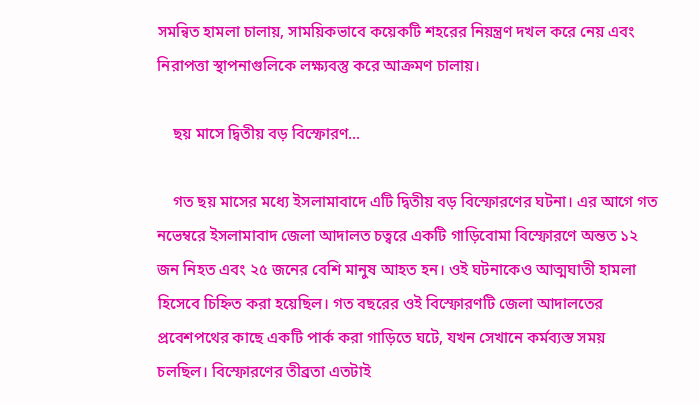সমন্বিত হামলা চালায়, সাময়িকভাবে কয়েকটি শহরের নিয়ন্ত্রণ দখল করে নেয় এবং নিরাপত্তা স্থাপনাগুলিকে লক্ষ্যবস্তু করে আক্রমণ চালায়।

    ছয় মাসে দ্বিতীয় বড় বিস্ফোরণ…

    গত ছয় মাসের মধ্যে ইসলামাবাদে এটি দ্বিতীয় বড় বিস্ফোরণের ঘটনা। এর আগে গত নভেম্বরে ইসলামাবাদ জেলা আদালত চত্বরে একটি গাড়িবোমা বিস্ফোরণে অন্তত ১২ জন নিহত এবং ২৫ জনের বেশি মানুষ আহত হন। ওই ঘটনাকেও আত্মঘাতী হামলা হিসেবে চিহ্নিত করা হয়েছিল। গত বছরের ওই বিস্ফোরণটি জেলা আদালতের প্রবেশপথের কাছে একটি পার্ক করা গাড়িতে ঘটে, যখন সেখানে কর্মব্যস্ত সময় চলছিল। বিস্ফোরণের তীব্রতা এতটাই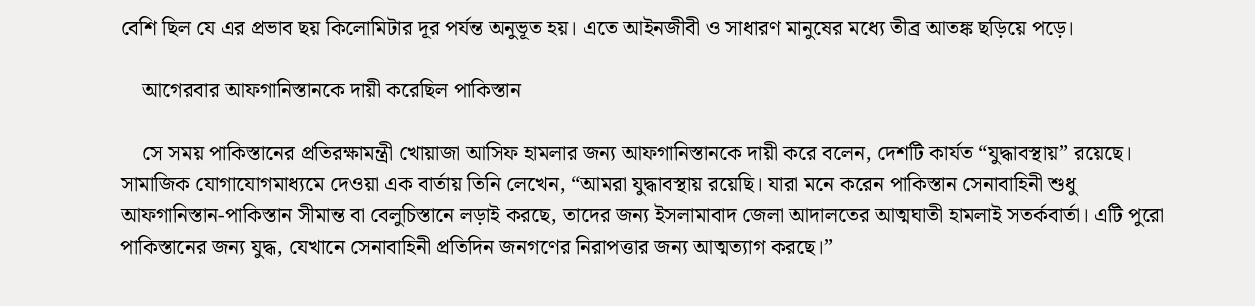বেশি ছিল যে এর প্রভাব ছয় কিলোমিটার দূর পর্যন্ত অনুভূত হয়। এতে আইনজীবী ও সাধারণ মানুষের মধ্যে তীব্র আতঙ্ক ছড়িয়ে পড়ে।

    আগেরবার আফগানিস্তানকে দায়ী করেছিল পাকিস্তান

    সে সময় পাকিস্তানের প্রতিরক্ষামন্ত্রী খোয়াজা আসিফ হামলার জন্য আফগানিস্তানকে দায়ী করে বলেন, দেশটি কার্যত “যুদ্ধাবস্থায়” রয়েছে। সামাজিক যোগাযোগমাধ্যমে দেওয়া এক বার্তায় তিনি লেখেন, “আমরা যুদ্ধাবস্থায় রয়েছি। যারা মনে করেন পাকিস্তান সেনাবাহিনী শুধু আফগানিস্তান-পাকিস্তান সীমান্ত বা বেলুচিস্তানে লড়াই করছে, তাদের জন্য ইসলামাবাদ জেলা আদালতের আত্মঘাতী হামলাই সতর্কবার্তা। এটি পুরো পাকিস্তানের জন্য যুদ্ধ, যেখানে সেনাবাহিনী প্রতিদিন জনগণের নিরাপত্তার জন্য আত্মত্যাগ করছে।”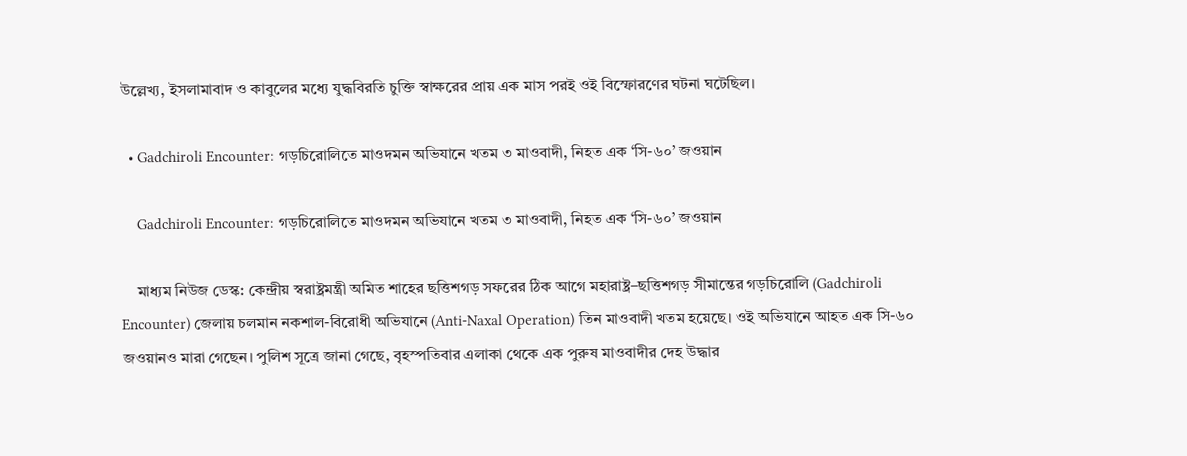উল্লেখ্য, ইসলামাবাদ ও কাবুলের মধ্যে যুদ্ধবিরতি চুক্তি স্বাক্ষরের প্রায় এক মাস পরই ওই বিস্ফোরণের ঘটনা ঘটেছিল।

  • Gadchiroli Encounter: গড়চিরোলিতে মাওদমন অভিযানে খতম ৩ মাওবাদী, নিহত এক ‘সি-৬০’ জওয়ান

    Gadchiroli Encounter: গড়চিরোলিতে মাওদমন অভিযানে খতম ৩ মাওবাদী, নিহত এক ‘সি-৬০’ জওয়ান

    মাধ্যম নিউজ ডেস্ক: কেন্দ্রীয় স্বরাষ্ট্রমন্ত্রী অমিত শাহের ছত্তিশগড় সফরের ঠিক আগে মহারাষ্ট্র–ছত্তিশগড় সীমান্তের গড়চিরোলি (Gadchiroli Encounter) জেলায় চলমান নকশাল-বিরোধী অভিযানে (Anti-Naxal Operation) তিন মাওবাদী খতম হয়েছে। ওই অভিযানে আহত এক সি-৬০ জওয়ানও মারা গেছেন। পুলিশ সূত্রে জানা গেছে, বৃহস্পতিবার এলাকা থেকে এক পুরুষ মাওবাদীর দেহ উদ্ধার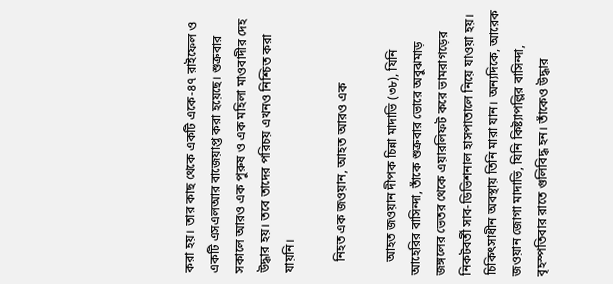করা হয়। তার কাছ থেকে একটি একে-৪৭ রাইফেল ও একটি এসএলআর বাজেয়াপ্ত করা হয়েছে। শুক্রবার সকালে আরও এক পুরুষ ও এক মহিলা মাওবাদীর দেহ উদ্ধার হয়। তবে তাদের পরিচয় এখনও নিশ্চিত করা যায়নি।

    নিহত এক জওয়ান, আহত আরও এক

    আহত জওয়ান দীপক চিন্না মাদাভি (৩৮), যিনি আহেরির বাসিন্দা, তাঁকে শুক্রবার ভোরে অবুঝমাড় জঙ্গলের ভেতর থেকে এয়ারলিফট করে ভামরাগড়ের নিকটবর্তী সাব-ডিভিশনাল হাসপাতালে নিয়ে যাওয়া হয়। চিকিৎসাধীন অবস্থায় তিনি মারা যান। অন্যদিকে, আরেক জওয়ান জোগা মাদাভি, যিনি কিষ্ট্যাপল্লির বাসিন্দা, বৃহস্পতিবার রাতে গুলিবিদ্ধ হন। তাঁকেও উদ্ধার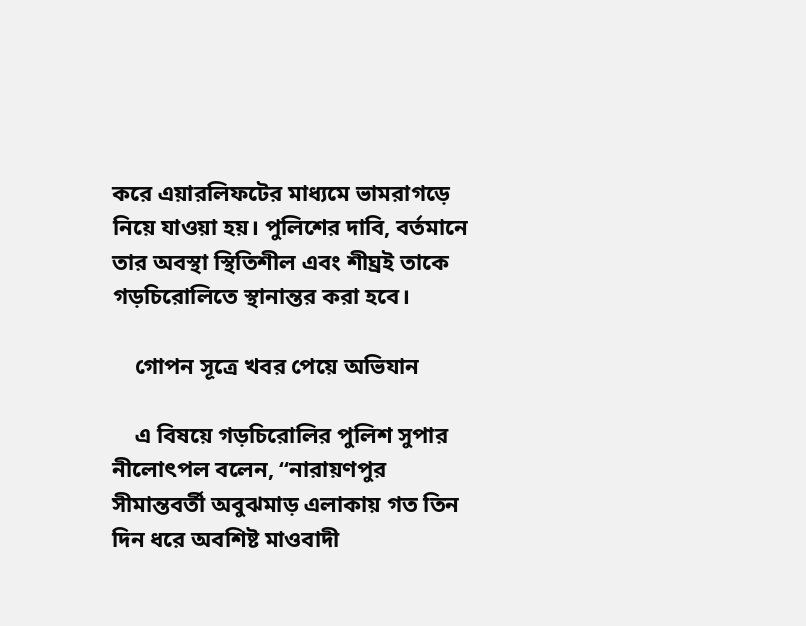করে এয়ারলিফটের মাধ্যমে ভামরাগড়ে নিয়ে যাওয়া হয়। পুলিশের দাবি, বর্তমানে তার অবস্থা স্থিতিশীল এবং শীঘ্রই তাকে গড়চিরোলিতে স্থানান্তর করা হবে।

    গোপন সূত্রে খবর পেয়ে অভিযান

    এ বিষয়ে গড়চিরোলির পুলিশ সুপার নীলোৎপল বলেন, “নারায়ণপুর সীমান্তবর্তী অবুঝমাড় এলাকায় গত তিন দিন ধরে অবশিষ্ট মাওবাদী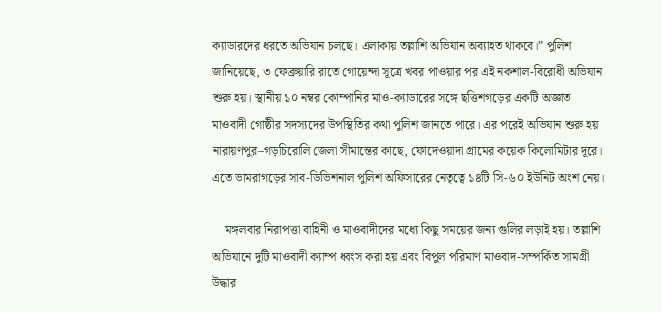ক্যাডারদের ধরতে অভিযান চলছে। এলাকায় তল্লাশি অভিযান অব্যাহত থাকবে।” পুলিশ জানিয়েছে, ৩ ফেব্রুয়ারি রাতে গোয়েন্দা সূত্রে খবর পাওয়ার পর এই নকশাল-বিরোধী অভিযান শুরু হয়। স্থানীয় ১০ নম্বর কোম্পানির মাও-ক্যাডারের সঙ্গে ছত্তিশগড়ের একটি অজ্ঞাত মাওবাদী গোষ্ঠীর সদস্যদের উপস্থিতির কথা পুলিশ জানতে পারে। এর পরেই অভিযান শুরু হয় নারায়ণপুর–গড়চিরোলি জেলা সীমান্তের কাছে, ফোদেওয়াদা গ্রামের কয়েক কিলোমিটার দূরে। এতে ভামরাগড়ের সাব-ডিভিশনাল পুলিশ অফিসারের নেতৃত্বে ১৪টি সি-৬০ ইউনিট অংশ নেয়।

    মঙ্গলবার নিরাপত্তা বাহিনী ও মাওবাদীদের মধ্যে কিছু সময়ের জন্য গুলির লড়াই হয়। তল্লাশি অভিযানে দুটি মাওবাদী ক্যাম্প ধ্বংস করা হয় এবং বিপুল পরিমাণ মাওবাদ-সম্পর্কিত সামগ্রী উদ্ধার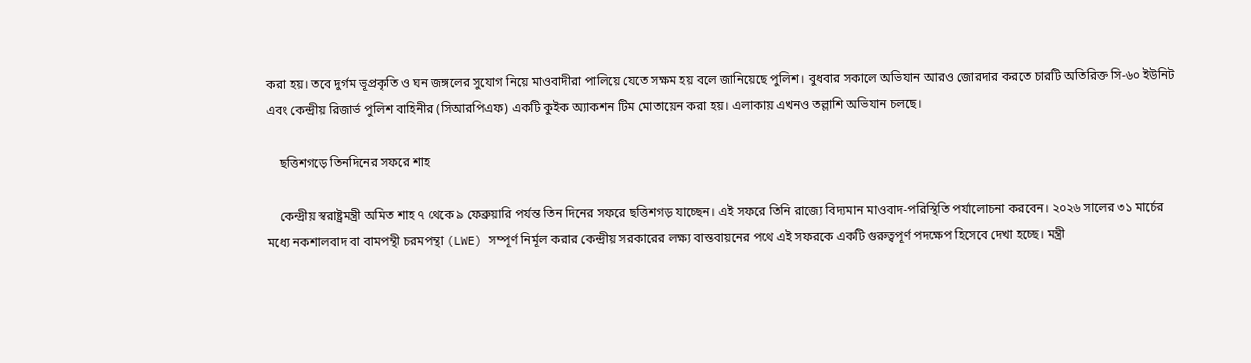করা হয়। তবে দুর্গম ভূপ্রকৃতি ও ঘন জঙ্গলের সুযোগ নিয়ে মাওবাদীরা পালিয়ে যেতে সক্ষম হয় বলে জানিয়েছে পুলিশ। বুধবার সকালে অভিযান আরও জোরদার করতে চারটি অতিরিক্ত সি-৬০ ইউনিট এবং কেন্দ্রীয় রিজার্ভ পুলিশ বাহিনীর (সিআরপিএফ) একটি কুইক অ্যাকশন টিম মোতায়েন করা হয়। এলাকায় এখনও তল্লাশি অভিযান চলছে।

    ছত্তিশগড়ে তিনদিনের সফরে শাহ

    কেন্দ্রীয় স্বরাষ্ট্রমন্ত্রী অমিত শাহ ৭ থেকে ৯ ফেব্রুয়ারি পর্যন্ত তিন দিনের সফরে ছত্তিশগড় যাচ্ছেন। এই সফরে তিনি রাজ্যে বিদ্যমান মাওবাদ-পরিস্থিতি পর্যালোচনা করবেন। ২০২৬ সালের ৩১ মার্চের মধ্যে নকশালবাদ বা বামপন্থী চরমপন্থা (LWE) সম্পূর্ণ নির্মূল করার কেন্দ্রীয় সরকারের লক্ষ্য বাস্তবায়নের পথে এই সফরকে একটি গুরুত্বপূর্ণ পদক্ষেপ হিসেবে দেখা হচ্ছে। মন্ত্রী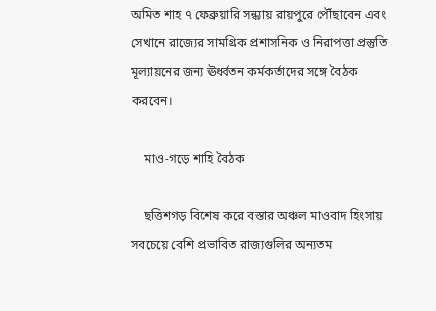অমিত শাহ ৭ ফেব্রুয়ারি সন্ধ্যায় রায়পুরে পৌঁছাবেন এবং সেখানে রাজ্যের সামগ্রিক প্রশাসনিক ও নিরাপত্তা প্রস্তুতি মূল্যায়নের জন্য ঊর্ধ্বতন কর্মকর্তাদের সঙ্গে বৈঠক করবেন।

    মাও-গড়ে শাহি বৈঠক

    ছত্তিশগড় বিশেষ করে বস্তার অঞ্চল মাওবাদ হিংসায় সবচেয়ে বেশি প্রভাবিত রাজ্যগুলির অন্যতম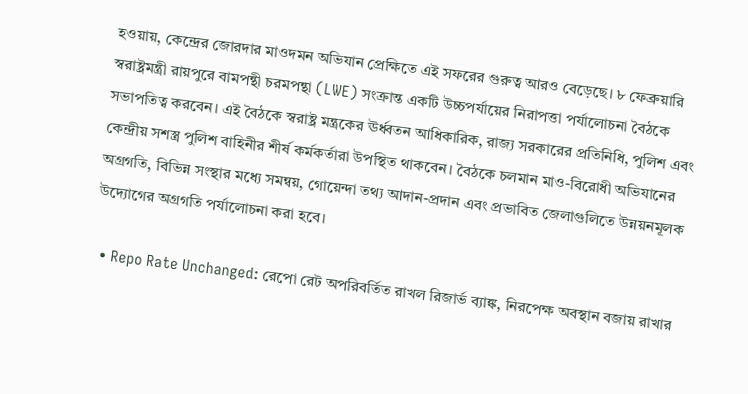হওয়ায়, কেন্দ্রের জোরদার মাওদমন অভিযান প্রেক্ষিতে এই সফরের গুরুত্ব আরও বেড়েছে। ৮ ফেব্রুয়ারি স্বরাষ্ট্রমন্ত্রী রায়পুরে বামপন্থী চরমপন্থা (LWE) সংক্রান্ত একটি উচ্চপর্যায়ের নিরাপত্তা পর্যালোচনা বৈঠকে সভাপতিত্ব করবেন। এই বৈঠকে স্বরাষ্ট্র মন্ত্রকের ঊর্ধ্বতন আধিকারিক, রাজ্য সরকারের প্রতিনিধি, পুলিশ এবং কেন্দ্রীয় সশস্ত্র পুলিশ বাহিনীর শীর্ষ কর্মকর্তারা উপস্থিত থাকবেন। বৈঠকে চলমান মাও-বিরোধী অভিযানের অগ্রগতি, বিভিন্ন সংস্থার মধ্যে সমন্বয়, গোয়েন্দা তথ্য আদান-প্রদান এবং প্রভাবিত জেলাগুলিতে উন্নয়নমূলক উদ্যোগের অগ্রগতি পর্যালোচনা করা হবে।

  • Repo Rate Unchanged: রেপো রেট অপরিবর্তিত রাখল রিজার্ভ ব্যাঙ্ক, নিরপেক্ষ অবস্থান বজায় রাখার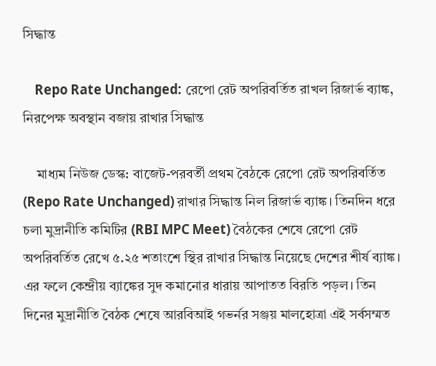সিদ্ধান্ত

    Repo Rate Unchanged: রেপো রেট অপরিবর্তিত রাখল রিজার্ভ ব্যাঙ্ক, নিরপেক্ষ অবস্থান বজায় রাখার সিদ্ধান্ত

    মাধ্যম নিউজ ডেস্ক: বাজেট-পরবর্তী প্রথম বৈঠকে রেপো রেট অপরিবর্তিত (Repo Rate Unchanged) রাখার সিদ্ধান্ত নিল রিজার্ভ ব্যাঙ্ক। তিনদিন ধরে চলা মুদ্রানীতি কমিটির (RBI MPC Meet) বৈঠকের শেষে রেপো রেট অপরিবর্তিত রেখে ৫.২৫ শতাংশে স্থির রাখার সিদ্ধান্ত নিয়েছে দেশের শীর্ষ ব্যাঙ্ক। এর ফলে কেন্দ্রীয় ব্যাঙ্কের সুদ কমানোর ধারায় আপাতত বিরতি পড়ল। তিন দিনের মুদ্রানীতি বৈঠক শেষে আরবিআই গভর্নর সঞ্জয় মালহোত্রা এই সর্বসম্মত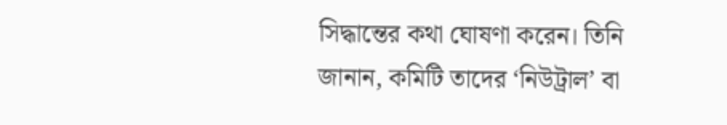সিদ্ধান্তের কথা ঘোষণা করেন। তিনি জানান, কমিটি তাদের ‘নিউট্রাল’ বা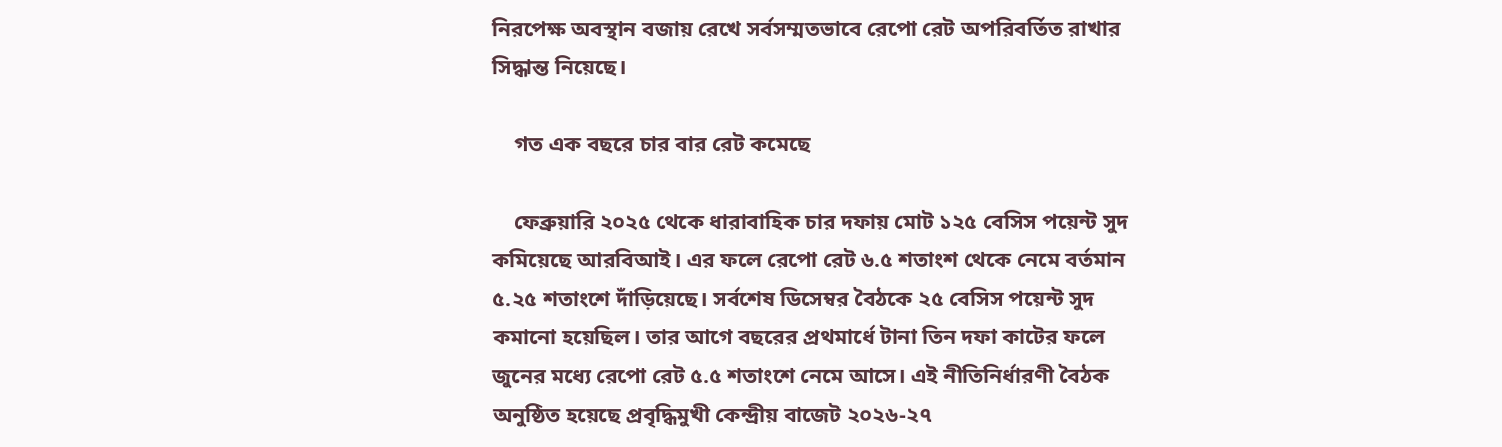নিরপেক্ষ অবস্থান বজায় রেখে সর্বসম্মতভাবে রেপো রেট অপরিবর্তিত রাখার সিদ্ধান্ত নিয়েছে।

    গত এক বছরে চার বার রেট কমেছে

    ফেব্রুয়ারি ২০২৫ থেকে ধারাবাহিক চার দফায় মোট ১২৫ বেসিস পয়েন্ট সুদ কমিয়েছে আরবিআই। এর ফলে রেপো রেট ৬.৫ শতাংশ থেকে নেমে বর্তমান ৫.২৫ শতাংশে দাঁড়িয়েছে। সর্বশেষ ডিসেম্বর বৈঠকে ২৫ বেসিস পয়েন্ট সুদ কমানো হয়েছিল। তার আগে বছরের প্রথমার্ধে টানা তিন দফা কাটের ফলে জুনের মধ্যে রেপো রেট ৫.৫ শতাংশে নেমে আসে। এই নীতিনির্ধারণী বৈঠক অনুষ্ঠিত হয়েছে প্রবৃদ্ধিমুখী কেন্দ্রীয় বাজেট ২০২৬-২৭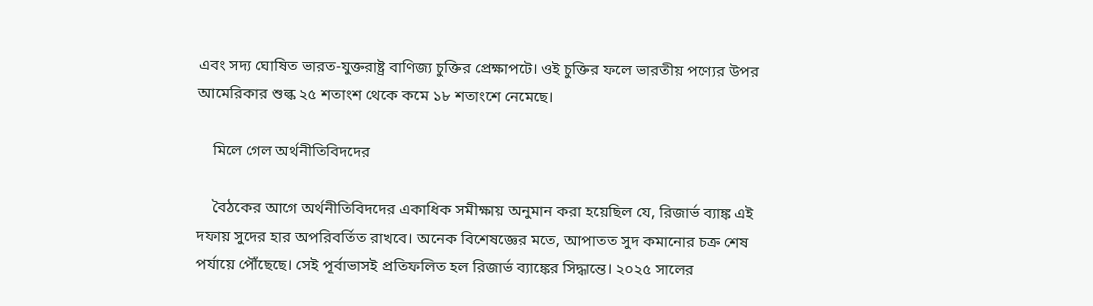এবং সদ্য ঘোষিত ভারত-যুক্তরাষ্ট্র বাণিজ্য চুক্তির প্রেক্ষাপটে। ওই চুক্তির ফলে ভারতীয় পণ্যের উপর আমেরিকার শুল্ক ২৫ শতাংশ থেকে কমে ১৮ শতাংশে নেমেছে।

    মিলে গেল অর্থনীতিবিদদের

    বৈঠকের আগে অর্থনীতিবিদদের একাধিক সমীক্ষায় অনুমান করা হয়েছিল যে, রিজার্ভ ব্যাঙ্ক এই দফায় সুদের হার অপরিবর্তিত রাখবে। অনেক বিশেষজ্ঞের মতে, আপাতত সুদ কমানোর চক্র শেষ পর্যায়ে পৌঁছেছে। সেই পূর্বাভাসই প্রতিফলিত হল রিজার্ভ ব্যাঙ্কের সিদ্ধান্তে। ২০২৫ সালের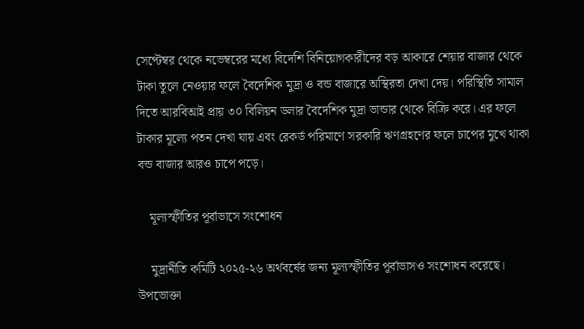সেপ্টেম্বর থেকে নভেম্বরের মধ্যে বিদেশি বিনিয়োগকারীদের বড় আকারে শেয়ার বাজার থেকে টাকা তুলে নেওয়ার ফলে বৈদেশিক মুদ্রা ও বন্ড বাজারে অস্থিরতা দেখা দেয়। পরিস্থিতি সামাল দিতে আরবিআই প্রায় ৩০ বিলিয়ন ডলার বৈদেশিক মুদ্রা ভান্ডার থেকে বিক্রি করে। এর ফলে টাকার মূল্যে পতন দেখা যায় এবং রেকর্ড পরিমাণে সরকারি ঋণগ্রহণের ফলে চাপের মুখে থাকা বন্ড বাজার আরও চাপে পড়ে।

    মূল্যস্ফীতির পূর্বাভাসে সংশোধন

    মুদ্রানীতি কমিটি ২০২৫-২৬ অর্থবর্ষের জন্য মূল্যস্ফীতির পূর্বাভাসও সংশোধন করেছে। উপভোক্তা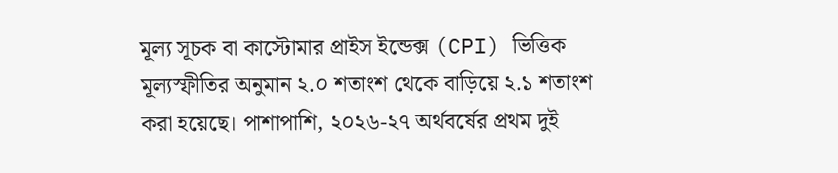মূল্য সূচক বা কাস্টোমার প্রাইস ইন্ডেক্স (CPI) ভিত্তিক মূল্যস্ফীতির অনুমান ২.০ শতাংশ থেকে বাড়িয়ে ২.১ শতাংশ করা হয়েছে। পাশাপাশি, ২০২৬-২৭ অর্থবর্ষের প্রথম দুই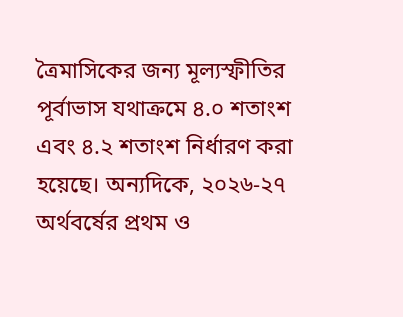ত্রৈমাসিকের জন্য মূল্যস্ফীতির পূর্বাভাস যথাক্রমে ৪.০ শতাংশ এবং ৪.২ শতাংশ নির্ধারণ করা হয়েছে। অন্যদিকে, ২০২৬-২৭ অর্থবর্ষের প্রথম ও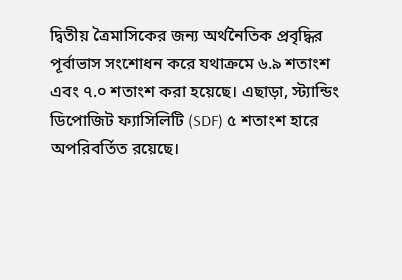দ্বিতীয় ত্রৈমাসিকের জন্য অর্থনৈতিক প্রবৃদ্ধির পূর্বাভাস সংশোধন করে যথাক্রমে ৬.৯ শতাংশ এবং ৭.০ শতাংশ করা হয়েছে। এছাড়া, স্ট্যান্ডিং ডিপোজিট ফ্যাসিলিটি (SDF) ৫ শতাংশ হারে অপরিবর্তিত রয়েছে।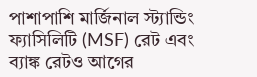পাশাপাশি মার্জিনাল স্ট্যান্ডিং ফ্যাসিলিটি (MSF) রেট এবং ব্যাঙ্ক রেটও আগের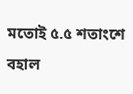মতোই ৫.৫ শতাংশে বহাল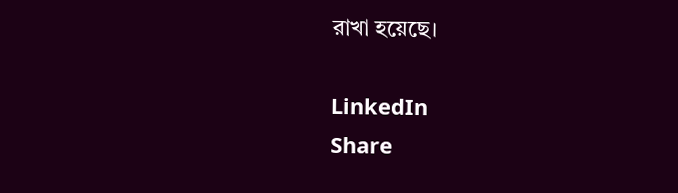রাখা হয়েছে।

LinkedIn
Share